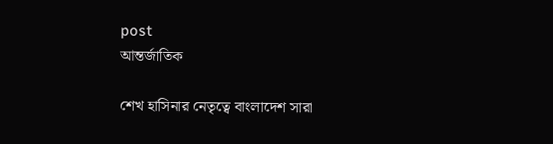post
আন্তর্জাতিক

শেখ হাসিনার নেতৃত্বে বাংলাদেশ সারা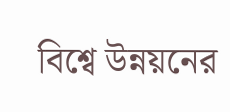বিশ্বে উন্নয়নের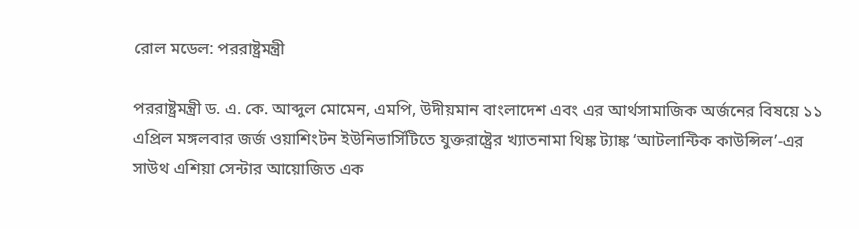রোল মডেল: পররাষ্ট্রমন্ত্রী

পররাষ্ট্রমন্ত্রী ড. এ. কে. আব্দুল মোমেন, এমপি, উদীয়মান বাংলাদেশ এবং এর আর্থসামাজিক অর্জনের বিষয়ে ১১ এপ্রিল মঙ্গলবার জর্জ ওয়াশিংটন ইউনিভার্সিটিতে যুক্তরাষ্ট্রের খ্যাতনামা থিঙ্ক ট্যাঙ্ক ‘আটলান্টিক কাউন্সিল’-এর সাউথ এশিয়া সেন্টার আয়োজিত এক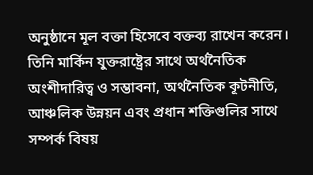অনুষ্ঠানে মূল বক্তা হিসেবে বক্তব্য রাখেন করেন। তিনি মার্কিন যুক্তরাষ্ট্রের সাথে অর্থনৈতিক অংশীদারিত্ব ও সম্ভাবনা, অর্থনৈতিক কূটনীতি, আঞ্চলিক উন্নয়ন এবং প্রধান শক্তিগুলির সাথে সম্পর্ক বিষয়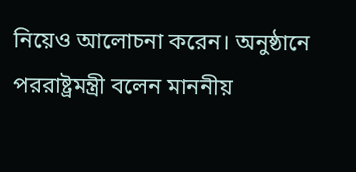নিয়েও আলোচনা করেন। অনুষ্ঠানে পররাষ্ট্রমন্ত্রী বলেন মাননীয়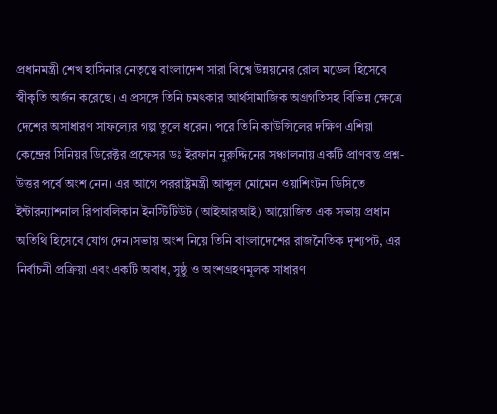প্রধানমন্ত্রী শেখ হাসিনার নেতৃত্বে বাংলাদেশ সারা বিশ্বে উন্নয়নের রোল মডেল হিসেবে স্বীকৃতি অর্জন করেছে। এ প্রসঙ্গে তিনি চমৎকার আর্থসামাজিক অগ্রগতিসহ বিভিন্ন ক্ষেত্রে দেশের অসাধারণ সাফল্যের গল্প তুলে ধরেন। পরে তিনি কাউন্সিলের দক্ষিণ এশিয়া কেন্দ্রের সিনিয়র ডিরেক্টর প্রফেসর ডঃ ইরফান নুরুদ্দিনের সঞ্চালনায় একটি প্রাণবন্ত প্রশ্ন-উত্তর পর্বে অংশ নেন। এর আগে পররাষ্ট্রমন্ত্রী আব্দুল মোমেন ওয়াশিংটন ডিসিতে ইন্টারন্যাশনাল রিপাবলিকান ইনস্টিটিউট (আইআরআই) আয়োজিত এক সভায় প্রধান অতিথি হিসেবে যোগ দেন।সভায় অংশ নিয়ে তিনি বাংলাদেশের রাজনৈতিক দৃশ্যপট, এর নির্বাচনী প্রক্রিয়া এবং একটি অবাধ, সুষ্ঠু ও অংশগ্রহণমূলক সাধারণ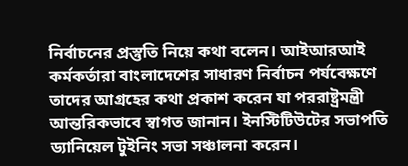নির্বাচনের প্রস্তুতি নিয়ে কথা বলেন। আইআরআই কর্মকর্তারা বাংলাদেশের সাধারণ নির্বাচন পর্যবেক্ষণে তাদের আগ্রহের কথা প্রকাশ করেন যা পররাষ্ট্রমন্ত্রী আন্তরিকভাবে স্বাগত জানান। ইনস্টিটিউটের সভাপতি ড্যানিয়েল টুইনিং সভা সঞ্চালনা করেন।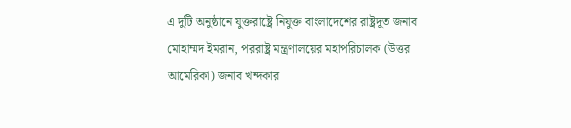এ দুটি অনুষ্ঠানে যুক্তরাষ্ট্রে নিযুক্ত বাংলাদেশের রাষ্ট্রদূত জনাব মোহাম্মদ ইমরান, পররাষ্ট্র মন্ত্রণালয়ের মহাপরিচালক (উত্তর আমেরিকা) জনাব খন্দকার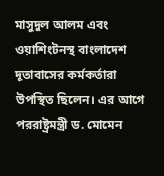মাসুদুল আলম এবং ওয়াশিংটনস্থ বাংলাদেশ দূতাবাসের কর্মকর্তারা উপস্থিত ছিলেন। এর আগে পররাষ্ট্রমন্ত্রী ড. মোমেন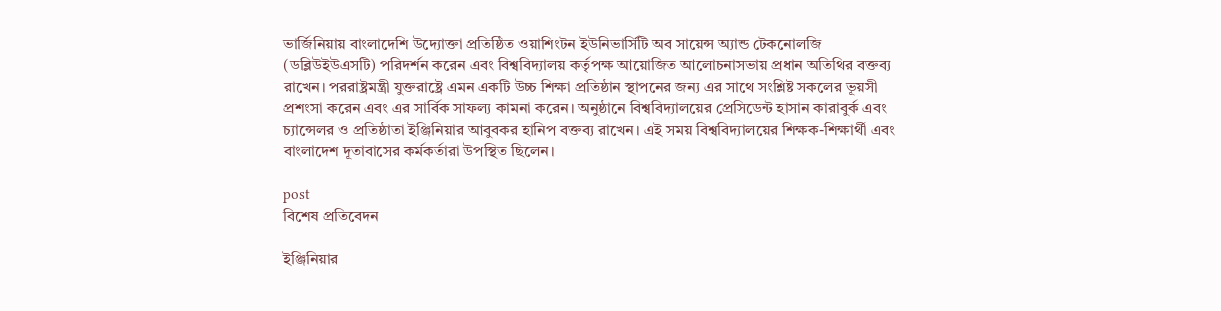ভার্জিনিয়ায় বাংলাদেশি উদ্যোক্তা প্রতিষ্ঠিত ওয়াশিংটন ইউনিভার্সিটি অব সায়েন্স অ্যান্ড টেকনোলজি (ডব্লিউইউএসটি) পরিদর্শন করেন এবং বিশ্ববিদ্যালয় কর্তৃপক্ষ আয়োজিত আলোচনাসভায় প্রধান অতিথির বক্তব্য রাখেন। পররাষ্ট্রমন্ত্রী যুক্তরাষ্ট্রে এমন একটি উচ্চ শিক্ষা প্রতিষ্ঠান স্থাপনের জন্য এর সাথে সংশ্লিষ্ট সকলের ভূয়সী প্রশংসা করেন এবং এর সার্বিক সাফল্য কামনা করেন। অনুষ্ঠানে বিশ্ববিদ্যালয়ের প্রেসিডেন্ট হাসান কারাবুর্ক এবং চ্যান্সেলর ও প্রতিষ্ঠাতা ইঞ্জিনিয়ার আবুবকর হানিপ বক্তব্য রাখেন। এই সময় বিশ্ববিদ্যালয়ের শিক্ষক-শিক্ষার্থী এবং বাংলাদেশ দূতাবাসের কর্মকর্তারা উপস্থিত ছিলেন।

post
বিশেষ প্রতিবেদন

ইঞ্জিনিয়ার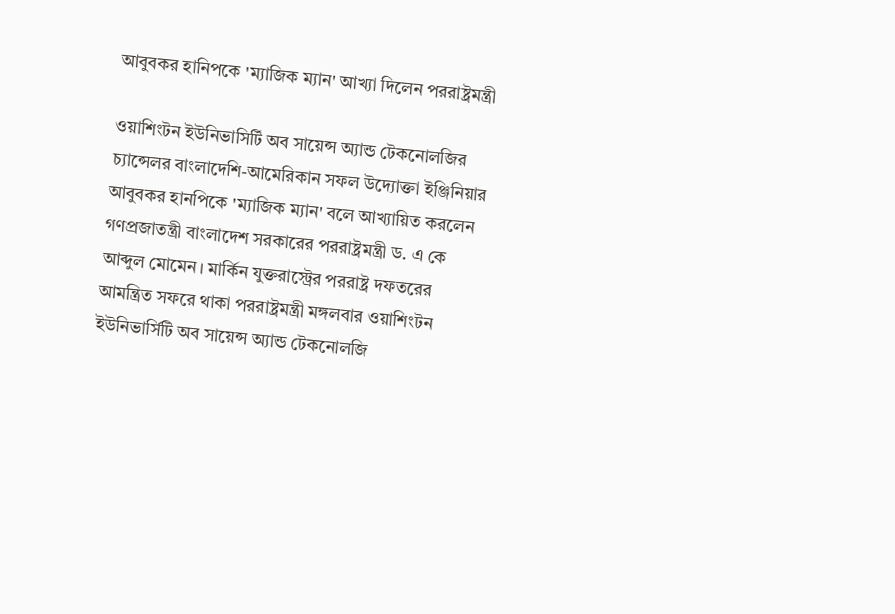আবুবকর হানিপকে 'ম্যাজিক ম্যান' আখ্যা দিলেন পররাষ্ট্রমন্ত্রী

ওয়াশিংটন ইউনিভাসির্টি অব সায়েন্স অ্যান্ড টেকনোলজির চ্যান্সেলর বাংলাদেশি-আমেরিকান সফল উদ্যোক্তা ইঞ্জিনিয়ার আবুবকর হানপিকে 'ম্যাজিক ম্যান' বলে আখ্যায়িত করলেন গণপ্রজাতন্ত্রী বাংলাদেশ সরকারের পররাষ্ট্রমন্ত্রী ড. এ কে আব্দুল মোমেন। মার্কিন যুক্তরাস্ট্রের পররাষ্ট্র দফতরের আমন্ত্রিত সফরে থাকা পররাষ্ট্রমন্ত্রী মঙ্গলবার ওয়াশিংটন ইউনিভার্সিটি অব সায়েন্স অ্যান্ড টেকনোলজি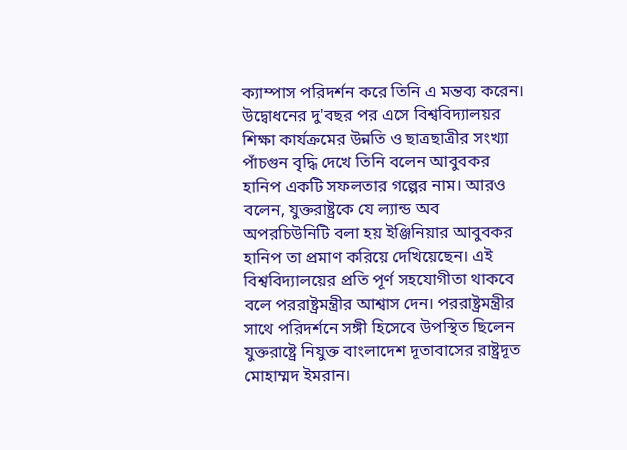ক্যাম্পাস পরিদর্শন করে তিনি এ মন্তব্য করেন। উদ্বোধনের দু'বছর পর এসে বিশ্ববিদ্যালয়র শিক্ষা কার্যক্রমের উন্নতি ও ছাত্রছাত্রীর সংখ্যা পাঁচগুন বৃদ্ধি দেখে তিনি বলেন আবুবকর হানিপ একটি সফলতার গল্পের নাম। আরও বলেন, যুক্তরাষ্ট্রকে যে ল্যান্ড অব অপরচিউনিটি বলা হয় ইঞ্জিনিয়ার আবুবকর হানিপ তা প্রমাণ করিয়ে দেখিয়েছেন। এই বিশ্ববিদ্যালয়ের প্রতি পূর্ণ সহযোগীতা থাকবে বলে পররাষ্ট্রমন্ত্রীর আশ্বাস দেন। পররাষ্ট্রমন্ত্রীর সাথে পরিদর্শনে সঙ্গী হিসেবে উপস্থিত ছিলেন যুক্তরাষ্ট্রে নিযুক্ত বাংলাদেশ দূতাবাসের রাষ্ট্রদূত মোহাম্মদ ইমরান।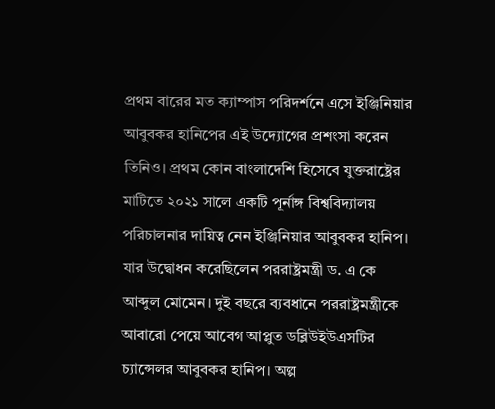প্রথম বারের মত ক্যাম্পাস পরিদর্শনে এসে ইঞ্জিনিয়ার আবুবকর হানিপের এই উদ্যোগের প্রশংসা করেন তিনিও। প্রথম কোন বাংলাদেশি হিসেবে যুক্তরাষ্ট্রের মাটিতে ২০২১ সালে একটি পূর্নাঙ্গ বিশ্ববিদ্যালয় পরিচালনার দায়িত্ব নেন ইঞ্জিনিয়ার আবুবকর হানিপ। যার উদ্বোধন করেছিলেন পররাষ্ট্রমন্ত্রী ড. এ কে আব্দুল মোমেন। দুই বছরে ব্যবধানে পররাষ্ট্রমন্ত্রীকে আবারো পেয়ে আবেগ আপ্লুত ডব্লিউইউএসটির চ্যান্সেলর আবুবকর হানিপ। অল্প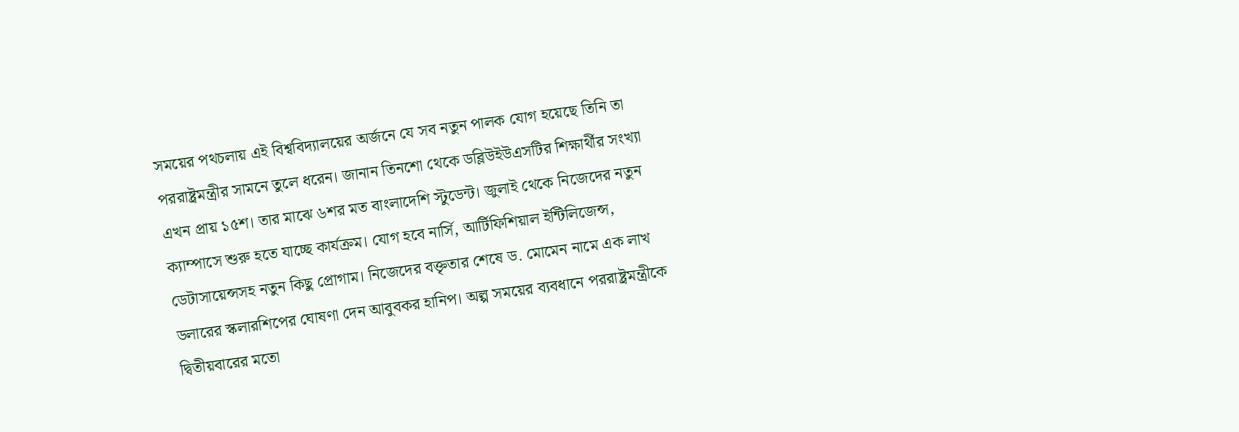সময়ের পথচলায় এই বিশ্ববিদ্যালয়ের অর্জনে যে সব নতুন পালক যোগ হয়েছে তিনি তা পররাষ্ট্রমন্ত্রীর সামনে তুলে ধরেন। জানান তিনশো থেকে ডব্লিউইউএসটির শিক্ষার্থীর সংখ্যা এখন প্রায় ১৫শ। তার মাঝে ৬শর মত বাংলাদেশি স্টুডেন্ট। জুলাই থেকে নিজেদের নতুন ক্যাম্পাসে শুরু হতে যাচ্ছে কার্যক্রম। যোগ হবে নার্সি, আর্টিফিশিয়াল ইন্টিলিজেন্স, ডেটাসায়েন্সসহ নতুন কিছু প্রোগাম। নিজেদের বক্তৃতার শেষে ড. মোমেন নামে এক লাখ ডলারের স্কলারশিপের ঘোষণা দেন আবুবকর হানিপ। অল্প সময়ের ব্যবধানে পররাষ্ট্রমন্ত্রীকে দ্বিতীয়বারের মতো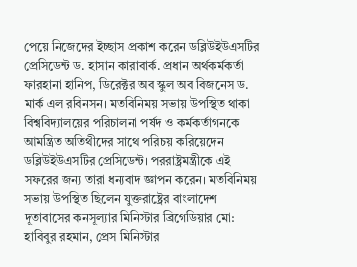পেয়ে নিজেদের ইচ্ছাস প্রকাশ করেন ডব্লিউইউএসটির প্রেসিডেন্ট ড. হাসান কারাবার্ক. প্রধান অর্থকর্মকর্তা ফারহানা হানিপ, ডিরেক্টর অব স্কুল অব বিজনেস ড. মার্ক এল রবিনসন। মতবিনিময় সভায় উপস্থিত থাকা বিশ্ববিদ্যালয়ের পরিচালনা পর্ষদ ও কর্মকর্তাগনকে আমন্ত্রিত অতিথীদের সাথে পরিচয় করিয়েদেন ডব্লিউইউএসটির প্রেসিডেন্ট। পররাষ্ট্রমন্ত্রীকে এই সফরের জন্য তারা ধন্যবাদ জ্ঞাপন করেন। মতবিনিময় সভায় উপস্থিত ছিলেন যুক্তরাষ্ট্রের বাংলাদেশ দূতাবাসের কনসূল্যার মিনিস্টার ব্রিগেডিয়ার মো: হাবিবুর রহমান, প্রেস মিনিস্টার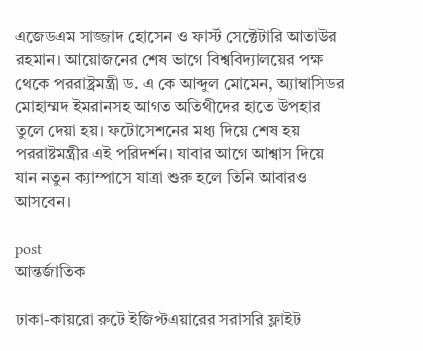এজেডএম সাজ্জাদ হোসেন ও ফার্স্ট সেক্টেটারি আতাউর রহমান। আয়োজনের শেষ ভাগে বিশ্ববিদ্যালয়ের পক্ষ থেকে পররাষ্ট্রমন্ত্রী ড. এ কে আব্দুল মোমেন, অ্যাম্বাসিডর মোহাম্মদ ইমরানসহ আগত অতিথীদের হাতে উপহার তুলে দেয়া হয়। ফটোসেশনের মধ্য দিয়ে শেষ হয় পররাষ্টমন্ত্রীর এই পরিদর্শন। যাবার আগে আশ্বাস দিয়ে যান নতুন ‌ক্যাম্পাসে যাত্রা শুরু হলে তিনি আবারও আসবেন।

post
আন্তর্জাতিক

ঢাকা-কায়রো রুটে ইজিপ্টএয়ারের সরাসরি ফ্লাইট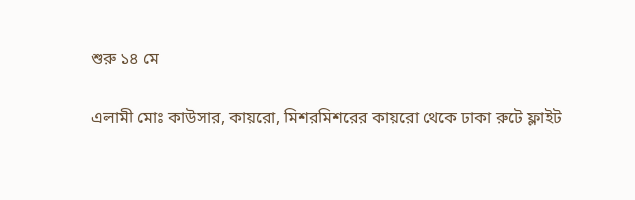শুরু ১৪ মে

এলামী মোঃ কাউসার, কায়রো, মিশরমিশরের কায়রো থেকে ঢাকা রুটে ফ্লাইট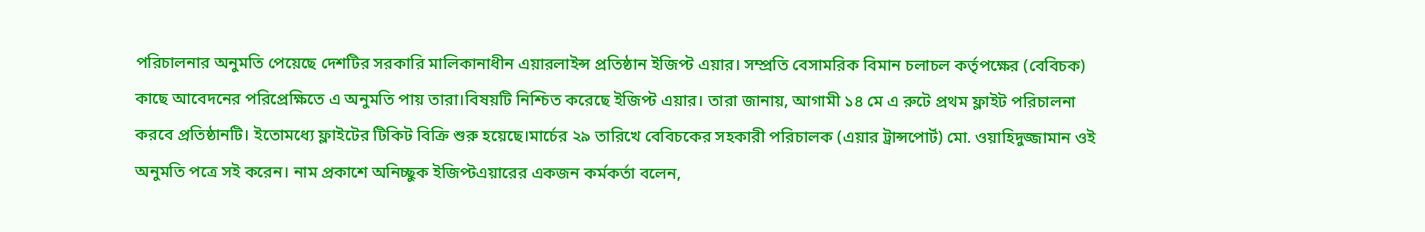পরিচালনার অনুমতি পেয়েছে দেশটির সরকারি মালিকানাধীন এয়ারলাইন্স প্রতিষ্ঠান ইজিপ্ট এয়ার। সম্প্রতি বেসামরিক বিমান চলাচল কর্তৃপক্ষের (বেবিচক) কাছে আবেদনের পরিপ্রেক্ষিতে এ অনুমতি পায় তারা।বিষয়টি নিশ্চিত করেছে ইজিপ্ট এয়ার। তারা জানায়, আগামী ১৪ মে এ রুটে প্রথম ফ্লাইট পরিচালনা করবে প্রতিষ্ঠানটি। ইতোমধ্যে ফ্লাইটের টিকিট বিক্রি শুরু হয়েছে।মার্চের ২৯ তারিখে বেবিচকের সহকারী পরিচালক (এয়ার ট্রান্সপোর্ট) মো. ওয়াহিদুজ্জামান ওই অনুমতি পত্রে সই করেন। নাম প্রকাশে অনিচ্ছুক ইজিপ্টএয়ারের একজন কর্মকর্তা বলেন,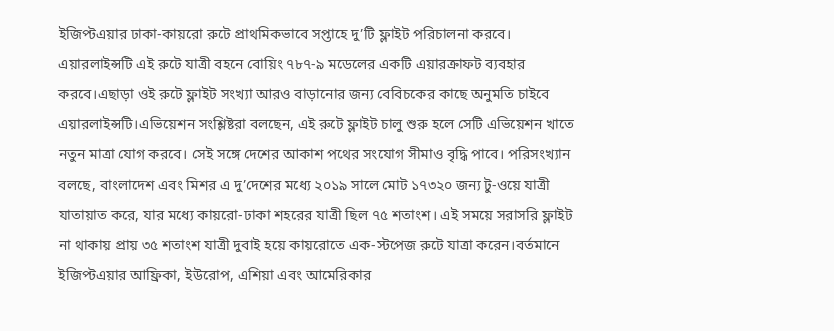ইজিপ্টএয়ার ঢাকা-কায়রো রুটে প্রাথমিকভাবে সপ্তাহে দু’টি ফ্লাইট পরিচালনা করবে। এয়ারলাইন্সটি এই রুটে যাত্রী বহনে বোয়িং ৭৮৭-৯ মডেলের একটি এয়ারক্রাফট ব্যবহার করবে।এছাড়া ওই রুটে ফ্লাইট সংখ্যা আরও বাড়ানোর জন্য বেবিচকের কাছে অনুমতি চাইবে এয়ারলাইন্সটি।এভিয়েশন সংশ্লিষ্টরা বলছেন, এই রুটে ফ্লাইট চালু শুরু হলে সেটি এভিয়েশন খাতে নতুন মাত্রা যোগ করবে। সেই সঙ্গে দেশের আকাশ পথের সংযোগ সীমাও বৃদ্ধি পাবে। পরিসংখ্যান বলছে, বাংলাদেশ এবং মিশর এ দু’দেশের মধ্যে ২০১৯ সালে মোট ১৭৩২০ জন্য টু-ওয়ে যাত্রী যাতায়াত করে, যার মধ্যে কায়রো-ঢাকা শহরের যাত্রী ছিল ৭৫ শতাংশ। এই সময়ে সরাসরি ফ্লাইট না থাকায় প্রায় ৩৫ শতাংশ যাত্রী দুবাই হয়ে কায়রোতে এক-স্টপেজ রুটে যাত্রা করেন।বর্তমানে ইজিপ্টএয়ার আফ্রিকা, ইউরোপ, এশিয়া এবং আমেরিকার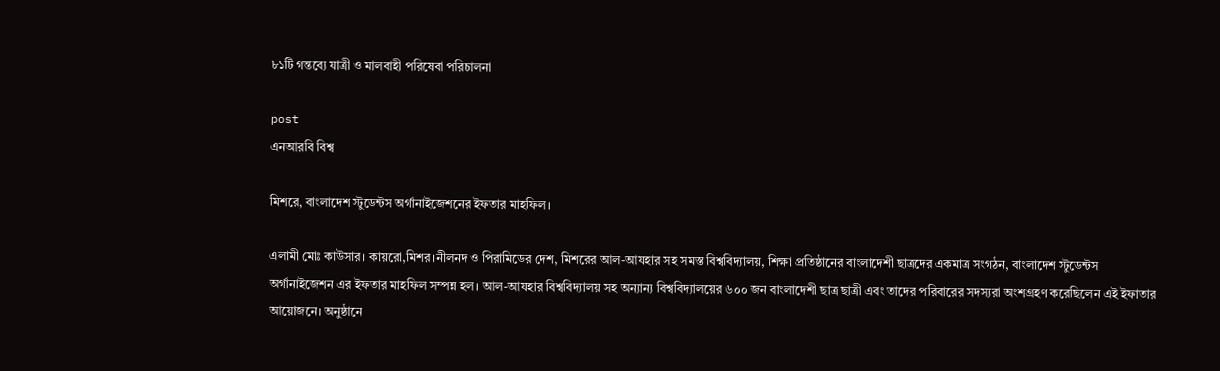৮১টি গন্তব্যে যাত্রী ও মালবাহী পরিষেবা পরিচালনা

post
এনআরবি বিশ্ব

মিশরে, বাংলাদেশ স্টুডেন্টস অর্গানাইজেশনের ইফতার মাহফিল।

এলামী মোঃ কাউসার। কায়রো,মিশর।নীলনদ ও পিরামিডের দেশ, মিশরের আল-আযহার সহ সমস্ত বিশ্ববিদ্যালয়, শিক্ষা প্রতিষ্ঠানের বাংলাদেশী ছাত্রদের একমাত্র সংগঠন, বাংলাদেশ স্টুডেন্টস অর্গানাইজেশন এর ইফতার মাহফিল সম্পন্ন হল। আল-আযহার বিশ্ববিদ্যালয় সহ অন্যান্য বিশ্ববিদ্যালয়ের ৬০০ জন বাংলাদেশী ছাত্র ছাত্রী এবং তাদের পরিবারের সদস্যরা অংশগ্রহণ করেছিলেন এই ইফাতার আয়োজনে। অনুষ্ঠানে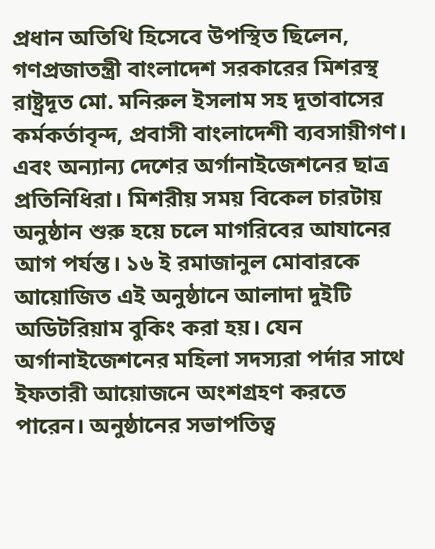প্রধান অতিথি হিসেবে উপস্থিত ছিলেন, গণপ্রজাতন্ত্রী বাংলাদেশ সরকারের মিশরস্থ রাষ্ট্রদূত মো. মনিরুল ইসলাম সহ দূতাবাসের কর্মকর্তাবৃন্দ, প্রবাসী বাংলাদেশী ব্যবসায়ীগণ। এবং অন্যান্য দেশের অর্গানাইজেশনের ছাত্র প্রতিনিধিরা। মিশরীয় সময় বিকেল চারটায় অনুষ্ঠান শুরু হয়ে চলে মাগরিবের আযানের আগ পর্যন্ত। ১৬ ই রমাজানুল মোবারকে আয়োজিত এই অনুষ্ঠানে আলাদা দুইটি অডিটরিয়াম বুকিং করা হয়। যেন অর্গানাইজেশনের মহিলা সদস্যরা পর্দার সাথে ইফতারী আয়োজনে অংশগ্রহণ করতে পারেন। অনুষ্ঠানের সভাপতিত্ব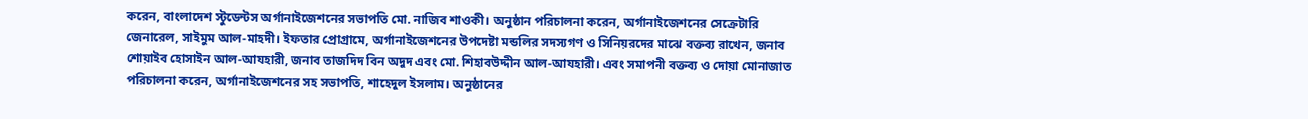করেন, বাংলাদেশ স্টুডেন্টস অর্গানাইজেশনের সভাপতি মো. নাজিব শাওকী। অনুষ্ঠান পরিচালনা করেন, অর্গানাইজেশনের সেক্রেটারি জেনারেল, সাইমুম আল-মাহদী। ইফতার প্রোগ্রামে, অর্গানাইজেশনের উপদেষ্টা মন্ডলির সদস্যগণ ও সিনিয়রদের মাঝে বক্তব্য রাখেন, জনাব শোয়াইব হোসাইন আল-আযহারী, জনাব তাজদিদ বিন অদুদ এবং মো. শিহাবউদ্দীন আল-আযহারী। এবং সমাপনী বক্তব্য ও দোয়া মোনাজাত পরিচালনা করেন, অর্গানাইজেশনের সহ সভাপতি, শাহেদুল ইসলাম। অনুষ্ঠানের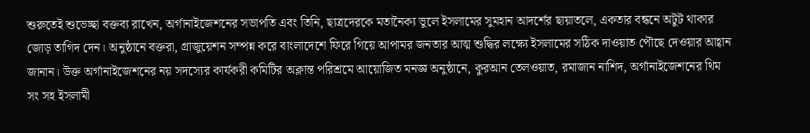শুরুতেই শুভেচ্ছা বক্তব্য রাখেন, অর্গানাইজেশনের সভাপতি এবং তিনি, ছাত্রদেরকে মতানৈক্য ভুলে ইসলামের সুমহান আদর্শের ছায়াতলে, একতার বন্ধনে অটুট থাকার জোড় তাগিদ দেন। অনুষ্ঠানে বক্তরা, গ্রাজুয়েশন সম্পন্ন করে বাংলাদেশে ফিরে গিয়ে আপামর জনতার আত্ম শুদ্ধির লক্ষ্যে ইসলামের সঠিক দাওয়াত পৌছে দেওয়ার আহ্বান জানান। উক্ত অর্গানাইজেশনের নয় সদস্যের কার্যকরী কমিটির অক্লান্ত পরিশ্রমে আয়োজিত মনজ্ঞ অনুষ্ঠানে, কুরআন তেলওয়াত, রমাজান নাশিদ, অর্গানাইজেশনের থিম সং সহ ইসলামী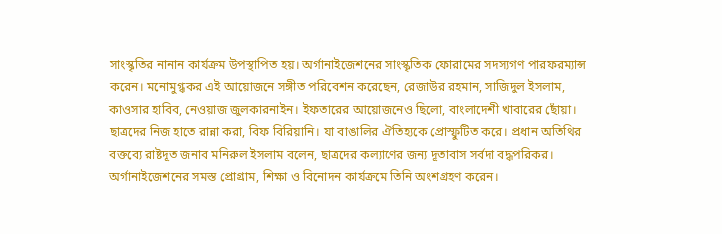সাংস্কৃতির নানান কার্যক্রম উপস্থাপিত হয়। অর্গানাইজেশনের সাংস্কৃতিক ফোরামের সদস্যগণ পারফরম্যান্স করেন। মনোমুগ্ধকর এই আয়োজনে সঙ্গীত পরিবেশন করেছেন, রেজাউর রহমান, সাজিদুল ইসলাম, কাওসার হাবিব, নেওয়াজ জুলকারনাইন। ইফতারের আয়োজনেও ছিলো, বাংলাদেশী খাবারের ছোঁয়া। ছাত্রদের নিজ হাতে রান্না করা, বিফ বিরিয়ানি। যা বাঙালির ঐতিহ্যকে প্রোস্ফুটিত করে। প্রধান অতিথির বক্তব্যে রাষ্টদূত জনাব মনিরুল ইসলাম বলেন, ছাত্রদের কল্যাণের জন্য দূতাবাস সর্বদা বদ্ধপরিকর। অর্গানাইজেশনের সমস্ত প্রোগ্রাম, শিক্ষা ও বিনোদন কার্যক্রমে তিনি অংশগ্রহণ করেন।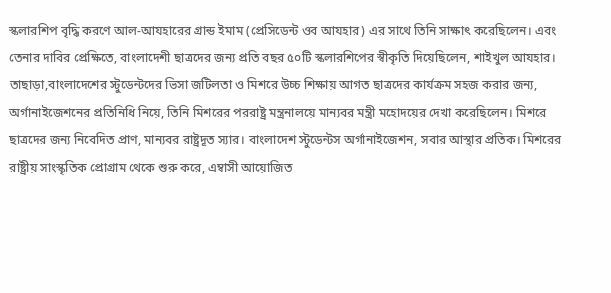স্কলারশিপ বৃদ্ধি করণে আল-আযহারের গ্রান্ড ইমাম (প্রেসিডেন্ট ওব আযহার) এর সাথে তিনি সাক্ষাৎ করেছিলেন। এবং তেনার দাবির প্রেক্ষিতে, বাংলাদেশী ছাত্রদের জন্য প্রতি বছর ৫০টি স্কলারশিপের স্বীকৃতি দিয়েছিলেন, শাইখুল আযহার। তাছাড়া,বাংলাদেশের স্টুডেন্টদের ভিসা জটিলতা ও মিশরে উচ্চ শিক্ষায় আগত ছাত্রদের কার্যক্রম সহজ করার জন্য, অর্গানাইজেশনের প্রতিনিধি নিয়ে, তিনি মিশরের পররাষ্ট্র মন্ত্রনালয়ে মান্যবর মন্ত্রী মহোদয়ের দেখা করেছিলেন। মিশরে ছাত্রদের জন্য নিবেদিত প্রাণ, মান্যবর রাষ্ট্রদূত স্যার। বাংলাদেশ স্টুডেন্টস অর্গানাইজেশন, সবার আস্থার প্রতিক। মিশরের রাষ্ট্রীয় সাংস্কৃতিক প্রোগ্রাম থেকে শুরু করে, এম্বাসী আয়োজিত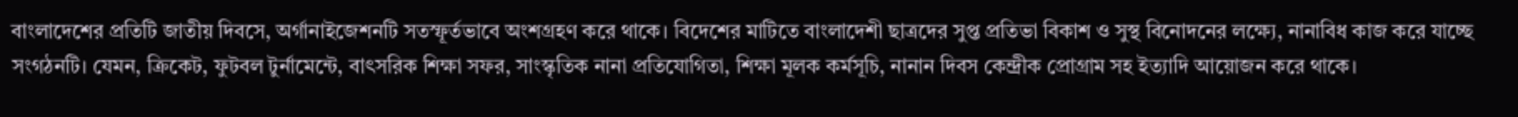বাংলাদেশের প্রতিটি জাতীয় দিবসে, অর্গানাইজেশনটি সতস্ফূর্তভাবে অংশগ্রহণ করে থাকে। বিদেশের মাটিতে বাংলাদেশী ছাত্রদের সুপ্ত প্রতিভা বিকাশ ও সুস্থ বিনোদনের লক্ষ্যে, নানাবিধ কাজ করে যাচ্ছে সংগঠনটি। যেমন, ক্রিকেট, ফুটবল টুর্নামেন্টে, বাৎসরিক শিক্ষা সফর, সাংস্কৃতিক নানা প্রতিযোগিতা, শিক্ষা মূলক কর্মসূচি, নানান দিবস কেন্দ্রীক প্রোগ্রাম সহ ইত্যাদি আয়োজন করে থাকে।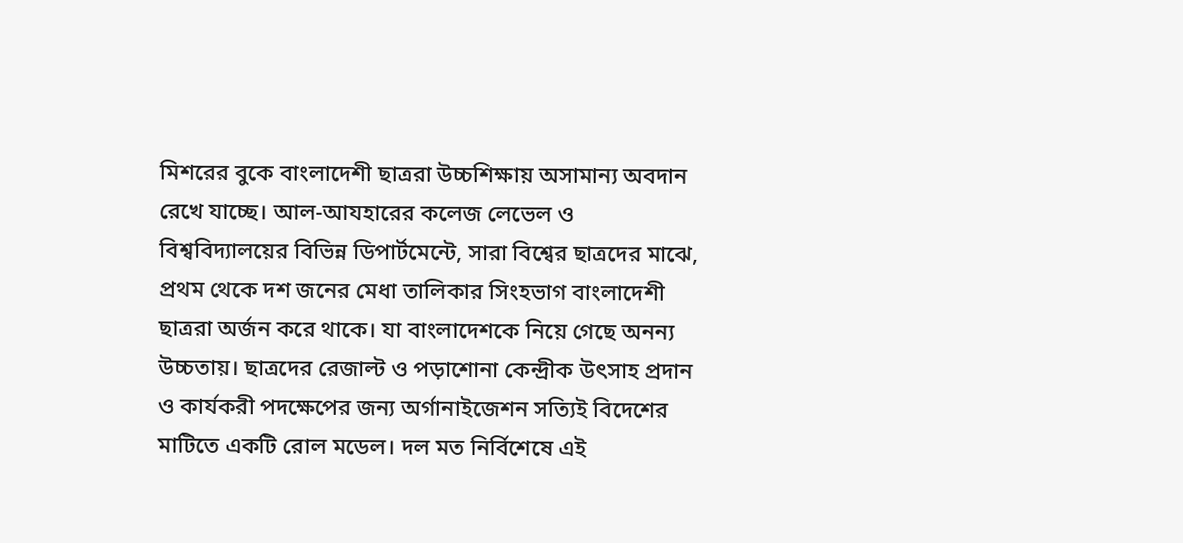মিশরের বুকে বাংলাদেশী ছাত্ররা উচ্চশিক্ষায় অসামান্য অবদান রেখে যাচ্ছে। আল-আযহারের কলেজ লেভেল ও বিশ্ববিদ্যালয়ের বিভিন্ন ডিপার্টমেন্টে, সারা বিশ্বের ছাত্রদের মাঝে, প্রথম থেকে দশ জনের মেধা তালিকার সিংহভাগ বাংলাদেশী ছাত্ররা অর্জন করে থাকে। যা বাংলাদেশকে নিয়ে গেছে অনন্য উচ্চতায়। ছাত্রদের রেজাল্ট ও পড়াশোনা কেন্দ্রীক উৎসাহ প্রদান ও কার্যকরী পদক্ষেপের জন্য অর্গানাইজেশন সত্যিই বিদেশের মাটিতে একটি রোল মডেল। দল মত নির্বিশেষে এই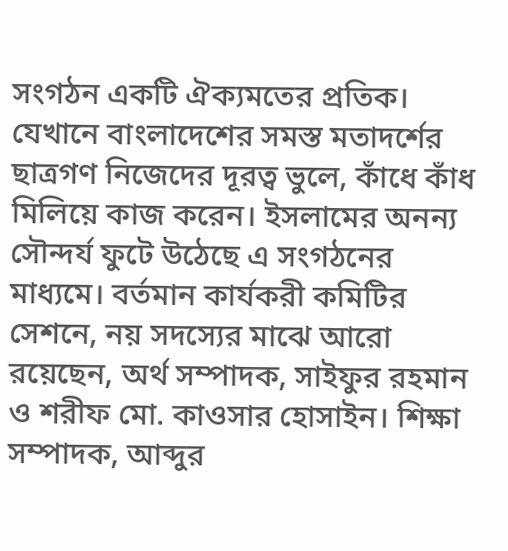সংগঠন একটি ঐক্যমতের প্রতিক। যেখানে বাংলাদেশের সমস্ত মতাদর্শের ছাত্রগণ নিজেদের দূরত্ব ভুলে, কাঁধে কাঁধ মিলিয়ে কাজ করেন। ইসলামের অনন্য সৌন্দর্য ফুটে উঠেছে এ সংগঠনের মাধ্যমে। বর্তমান কার্যকরী কমিটির সেশনে, নয় সদস্যের মাঝে আরো রয়েছেন, অর্থ সম্পাদক, সাইফুর রহমান ও শরীফ মো. কাওসার হোসাইন। শিক্ষা সম্পাদক, আব্দুর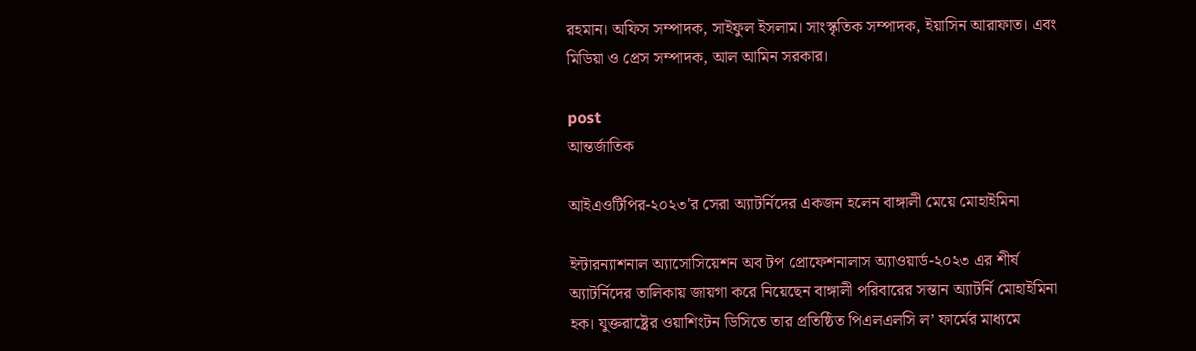রহমান। অফিস সম্পাদক, সাইফুল ইসলাম। সাংস্কৃতিক সম্পাদক, ইয়াসিন আরাফাত। এবং মিডিয়া ও প্রেস সম্পাদক, আল আমিন সরকার।

post
আন্তর্জাতিক

আইএওটিপির-২০২৩'র সেরা অ্যাটর্নিদের একজন হলেন বাঙ্গালী মেয়ে মোহাইমিনা

ইন্টারন্যাশনাল অ্যাসোসিয়েশন অব টপ প্রোফেশনালাস অ্যাওয়ার্ড-২০২৩ এর শীর্ষ অ্যাটর্নিদের তালিকায় জায়গা করে নিয়েছেন বাঙ্গালী পরিবারের সন্তান অ্যাটর্নি মোহাইমিনা হক। যুক্তরাষ্ট্রের ওয়াশিংটন ডিসিতে তার প্রতিষ্ঠিত পিএলএলসি ল’ ফার্মের মাধ্যমে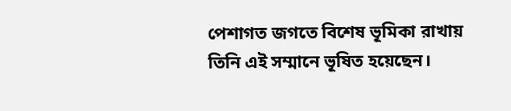পেশাগত জগতে বিশেষ ভূমিকা রাখায় তিনি এই সম্মানে ভূষিত হয়েছেন।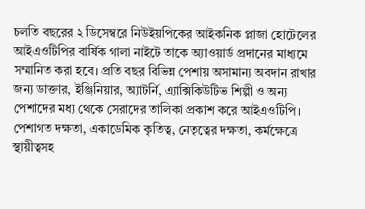চলতি বছরের ২ ডিসেম্বরে নিউইয়পিকের আইকনিক প্লাজা হোটেলের আইএওটিপির বার্ষিক গালা নাইটে তাকে অ্যাওয়ার্ড প্রদানের মাধ্যমে সম্মানিত করা হবে। প্রতি বছর বিভিন্ন পেশায় অসামান্য অবদান রাখার জন্য ডাক্তার, ইঞ্জিনিয়ার, অ্যাটর্নি, এ্যাক্সিকিউটিভ শিল্পী ও অন্য পেশাদের মধ্য থেকে সেরাদের তালিকা প্রকাশ করে আইএওটিপি। পেশাগত দক্ষতা, একাডেমিক কৃতিত্ব, নেতৃত্বের দক্ষতা, কর্মক্ষেত্রে স্থায়ীত্বসহ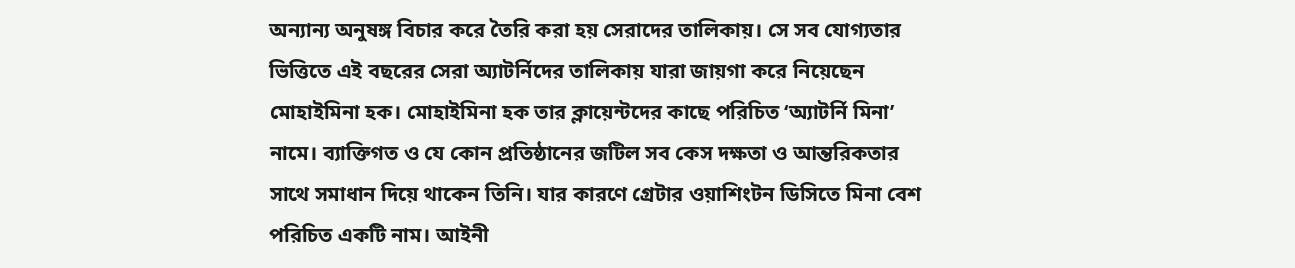অন্যান্য অনুষঙ্গ বিচার করে তৈরি করা হয় সেরাদের তালিকায়। সে সব যোগ্যতার ভিত্তিতে এই বছরের সেরা অ্যাটর্নিদের তালিকায় যারা জায়গা করে নিয়েছেন মোহাইমিনা হক। মোহাইমিনা হক তার ক্লায়েন্টদের কাছে পরিচিত ‘অ্যাটর্নি মিনা’ নামে। ব্যাক্তিগত ও যে কোন প্রতিষ্ঠানের জটিল সব কেস দক্ষতা ও আন্তরিকতার সাথে সমাধান দিয়ে থাকেন তিনি। যার কারণে গ্রেটার ওয়াশিংটন ডিসিতে মিনা বেশ পরিচিত একটি নাম। আইনী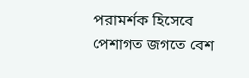পরামর্শক হিসেবে পেশাগত জগতে বেশ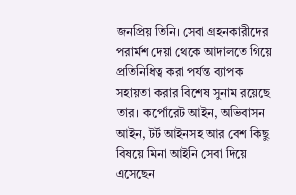জনপ্রিয় তিনি। সেবা গ্রহনকারীদের পরার্মশ দেয়া থেকে আদালতে গিয়ে প্রতিনিধিত্ব করা পর্যন্ত ব্যাপক সহায়তা করার বিশেষ সুনাম রয়েছে তার। কর্পোরেট আইন, অভিবাসন আইন, টর্ট আইনসহ আর বেশ কিছু বিষয়ে মিনা আইনি সেবা দিয়ে এসেছেন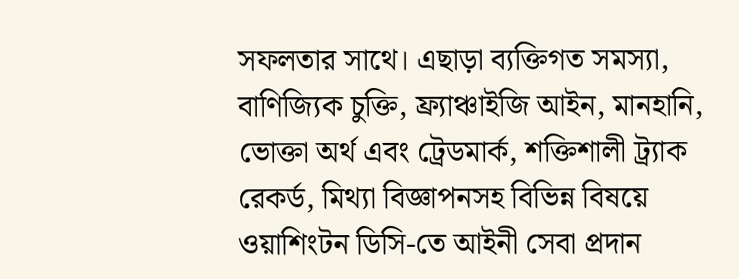সফলতার সাথে। এছাড়া ব্যক্তিগত সমস্যা, বাণিজ্যিক চুক্তি, ফ্র্যাঞ্চাইজি আইন, মানহানি, ভোক্তা অর্থ এবং ট্রেডমার্ক, শক্তিশালী ট্র্যাক রেকর্ড, মিথ্যা বিজ্ঞাপনসহ বিভিন্ন বিষয়ে ওয়াশিংটন ডিসি-তে আইনী সেবা প্রদান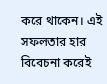করে থাকেন। এই সফলতার হার বিবেচনা করেই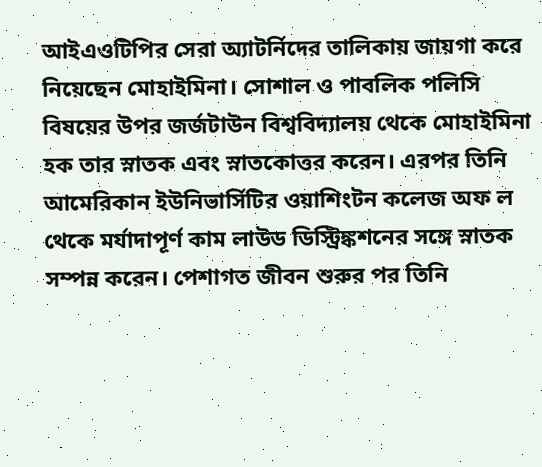আইএওটিপির সেরা অ্যাটর্নিদের তালিকায় জায়গা করে নিয়েছেন মোহাইমিনা। সোশাল ও পাবলিক পলিসি বিষয়ের উপর জর্জটাউন বিশ্ববিদ্যালয় থেকে মোহাইমিনা হক তার স্নাতক এবং স্নাতকোত্তর করেন। এরপর তিনি আমেরিকান ইউনিভার্সিটির ওয়াশিংটন কলেজ অফ ল থেকে মর্যাদাপূর্ণ কাম লাউড ডিস্ট্রিঙ্কশনের সঙ্গে স্নাতক সম্পন্ন করেন। পেশাগত জীবন শুরুর পর তিনি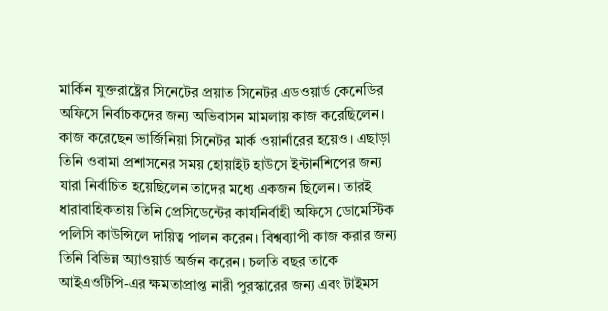মার্কিন যুক্তরাষ্ট্রের সিনেটের প্রয়াত সিনেটর এডওয়ার্ড কেনেডির অফিসে নির্বাচকদের জন্য অভিবাসন মামলায় কাজ করেছিলেন। কাজ করেছেন ভার্জিনিয়া সিনেটর মার্ক ওয়ার্নারের হয়েও। এছাড়া তিনি ওবামা প্রশাসনের সময় হোয়াইট হাউসে ইন্টার্নশিপের জন্য যারা নির্বাচিত হয়েছিলেন তাদের মধ্যে একজন ছিলেন। তারই ধারাবাহিকতায় তিনি প্রেসিডেন্টের কার্যনির্বাহী অফিসে ডোমেস্টিক পলিসি কাউন্সিলে দায়িত্ব পালন করেন। বিশ্বব্যাপী কাজ করার জন্য তিনি বিভিন্ন অ্যাওয়ার্ড অর্জন করেন। চলতি বছর তাকে আইএওটিপি-এর ক্ষমতাপ্রাপ্ত নারী পুরস্কারের জন্য এবং টাইমস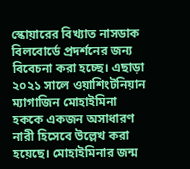স্কোয়ারের বিখ্যাত নাসডাক বিলবোর্ডে প্রদর্শনের জন্য বিবেচনা করা হচ্ছে। এছাড়া ২০২১ সালে ওয়াশিংটনিয়ান ম্যাগাজিন মোহাইমিনা হককে একজন অসাধারণ নারী হিসেবে উল্লেখ করা হয়েছে। মোহাইমিনার জন্ম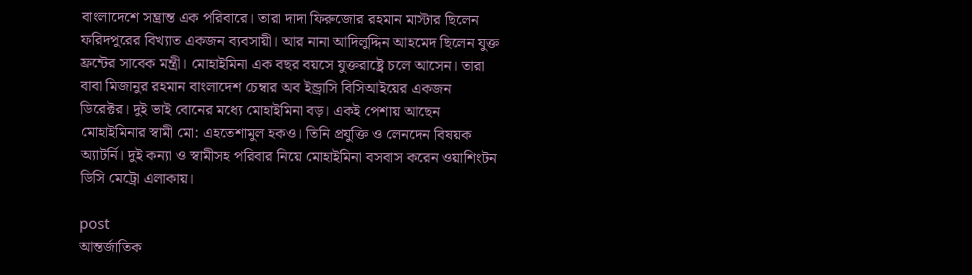বাংলাদেশে সম্ভ্রান্ত এক পরিবারে। তারা দাদা ফিরুজোর রহমান মাস্টার ছিলেন ফরিদপুরের বিখ্যাত একজন ব্যবসায়ী। আর নানা আদিলুদ্দিন আহমেদ ছিলেন যুক্ত ফ্রন্টের সাবেক মন্ত্রী। মোহাইমিনা এক বছর বয়সে যুক্তরাষ্ট্রে চলে আসেন। তারা বাবা মিজানুর রহমান বাংলাদেশ চেম্বার অব ইন্ড্রাসি বিসিআইয়ের একজন ডিরেক্টর। দুই ভাই বোনের মধ্যে মোহাইমিনা বড়। একই পেশায় আছেন মোহাইমিনার স্বামী মো: এহতেশামুল হকও। তিনি প্রযুক্তি ও লেনদেন বিষয়ক অ্যাটর্নি। দুই কন্যা ও স্বামীসহ পরিবার নিয়ে মোহাইমিনা বসবাস করেন ওয়াশিংটন ডিসি মেট্রো এলাকায়।

post
আন্তর্জাতিক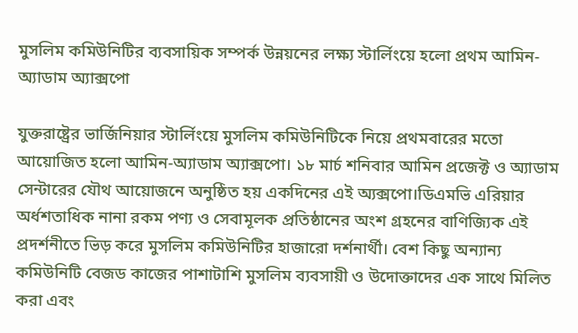মুসলিম কমিউনিটির ব্যবসায়িক সম্পর্ক উন্নয়নের লক্ষ্য স্টার্লিংয়ে হলো প্রথম আমিন-অ্যাডাম অ্যাক্সপো

যুক্তরাষ্ট্রের ভার্জিনিয়ার স্টার্লিংয়ে মুসলিম কমিউনিটিকে নিয়ে প্রথমবারের মতো আয়োজিত হলো আমিন-অ্যাডাম অ্যাক্সপো। ১৮ মার্চ শনিবার আমিন প্রজেক্ট ও অ্যাডাম সেন্টারের যৌথ আয়োজনে অনুষ্ঠিত হয় একদিনের এই অ্যক্সপো।ডিএমভি এরিয়ার অর্ধশতাধিক নানা রকম পণ্য ও সেবামূলক প্রতিষ্ঠানের অংশ গ্রহনের বাণিজ্যিক এই প্রদর্শনীতে ভিড় করে মুসলিম কমিউনিটির হাজারো দর্শনার্থী। বেশ কিছু অন্যান্য কমিউনিটি বেজড কাজের পাশাটাশি মুসলিম ব্যবসায়ী ও উদোক্তাদের এক সাথে মিলিত করা এবং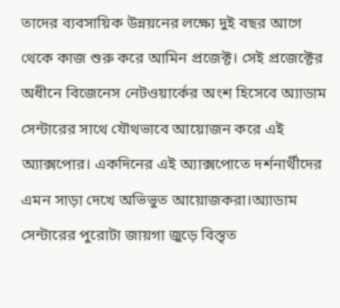তাদের ব্যবসায়িক উন্নয়নের লক্ষ্যে দুই বছর আগে থেকে কাজ শুরু করে আমিন প্রজেক্ট। সেই প্রজেক্টের অধীনে বিজেনেস নেটওয়ার্কের অংশ হিসেবে অ্যাডাম সেন্টারের সাথে যৌথভাবে আয়োজন করে এই অ্যাক্সপোর। একদিনের এই অ্যাক্সপোতে দর্শনার্থীদের এমন সাড়া দেখে অভিভুত আয়োজকরা।অ্যাডাম সেন্টারের পুরোটা জায়গা জুড়ে বিস্তৃত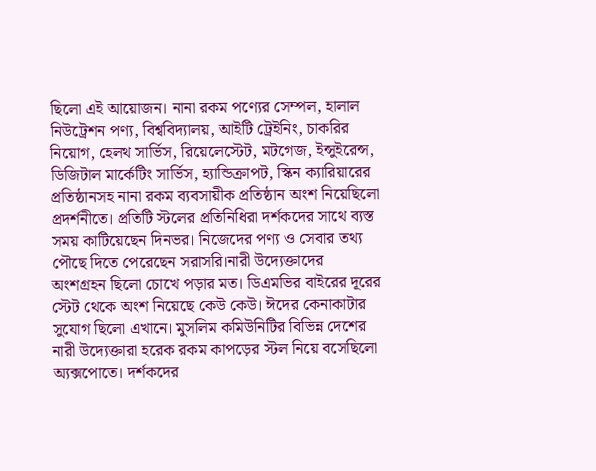ছিলো এই আয়োজন। নানা রকম পণ্যের সেম্পল, হালাল নিউট্রেশন পণ্য, বিশ্ববিদ্যালয়, আইটি ট্রেইনিং, চাকরির নিয়োগ, হেলথ সার্ভিস, রিয়েলেস্টেট, মটগেজ, ইন্সুইরেন্স, ডিজিটাল মার্কেটিং সার্ভিস, হ্যান্ডিক্রাপট, স্কিন ক্যারিয়ারের প্রতিষ্ঠানসহ নানা রকম ব্যবসায়ীক প্রতিষ্ঠান অংশ নিয়েছিলো প্রদর্শনীতে। প্রতিটি স্টলের প্রতিনিধিরা দর্শকদের সাথে ব্যস্ত সময় কাটিয়েছেন দিনভর। নিজেদের পণ্য ও সেবার তথ্য পৌছে দিতে পেরেছেন সরাসরি।নারী উদ্যেক্তাদের অংশগ্রহন ছিলো চোখে পড়ার মত। ডিএমভির বাইরের দূরের স্টেট থেকে অংশ নিয়েছে কেউ কেউ। ঈদের কেনাকাটার সুযোগ ছিলো এখানে। মুসলিম কমিউনিটির বিভিন্ন দেশের নারী উদ্যেক্তারা হরেক রকম কাপড়ের স্টল নিয়ে বসেছিলো অ্যক্সপোতে। দর্শকদের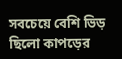সবচেয়ে বেশি ভিড় ছিলো কাপড়ের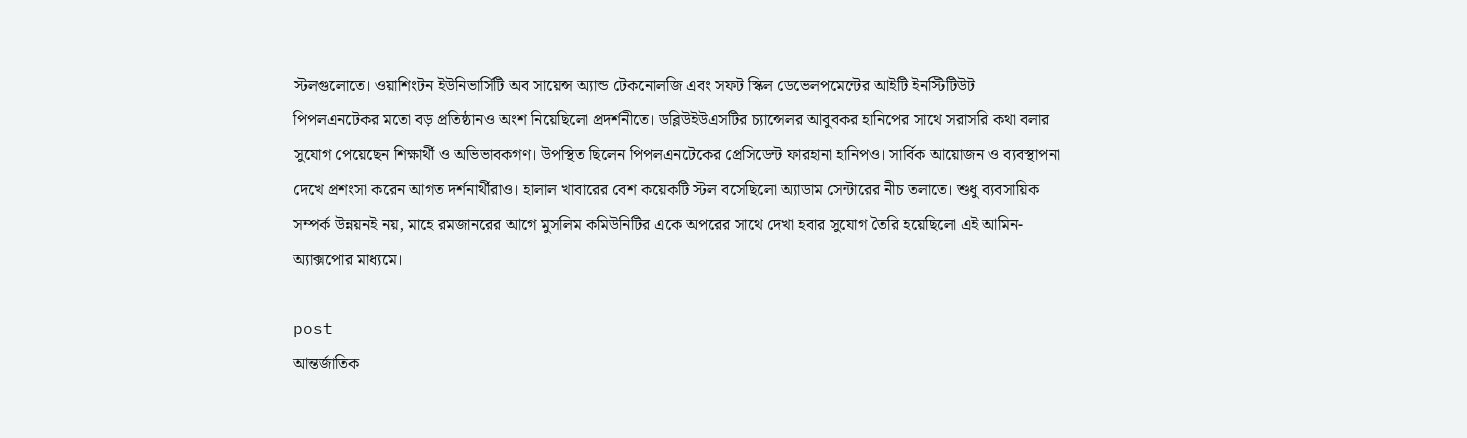স্টলগুলোতে। ওয়াশিংটন ইউনিভার্সিটি অব সায়েন্স অ্যান্ড টেকনোলজি এবং সফট স্কিল ডেভেলপমেন্টের আইটি ইনস্টিটিউট পিপলএনটেকর মতো বড় প্রতিষ্ঠানও অংশ নিয়েছিলো প্রদর্শনীতে। ডব্লিউইউএসটির চ্যান্সেলর আবুবকর হানিপের সাথে সরাসরি কথা বলার সুযোগ পেয়েছেন শিক্ষার্থী ও অভিভাবকগণ। উপস্থিত ছিলেন পিপলএনটেকের প্রেসিডেন্ট ফারহানা হানিপও। সার্বিক আয়োজন ও ব্যবস্থাপনা দেখে প্রশংসা করেন আগত দর্শনার্থীরাও। হালাল খাবারের বেশ কয়েকটি স্টল বসেছিলো অ্যাডাম সেন্টারের নীচ তলাতে। শুধু ব্যবসায়িক সম্পর্ক উন্নয়নই নয়, মাহে রমজানরের আগে মুসলিম কমিউনিটির একে অপরের সাথে দেখা হবার সুযোগ তৈরি হয়েছিলো এই আমিন-অ্যাক্সপোর মাধ্যমে।

post
আন্তর্জাতিক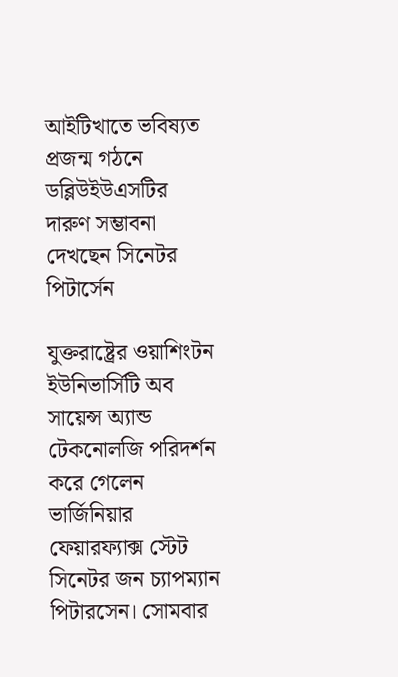আইটিখাতে ভবিষ্যত প্রজন্ম গঠনে ডব্লিউইউএসটির দারুণ সম্ভাবনা দেখছেন সিনেটর পিটার্সেন

যুক্তরাষ্ট্রের ওয়াশিংটন ইউনিভার্সিটি অব সায়েন্স অ্যান্ড টেকনোলজি পরিদর্শন করে গেলেন ভার্জিনিয়ার ফেয়ারফ্যাক্স স্টেট সিনেটর জন চ্যাপম্যান পিটারসেন। সোমবার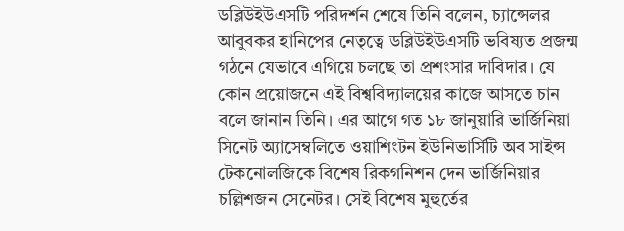ডব্লিউইউএসটি পরিদর্শন শেষে তিনি বলেন, চ্যান্সেলর আবুবকর হানিপের নেতৃত্বে ডব্লিউইউএসটি ভবিষ্যত প্রজন্ম গঠনে যেভাবে এগিয়ে চলছে তা প্রশংসার দাবিদার। যে কোন প্রয়োজনে এই বিশ্ববিদ্যালয়ের কাজে আসতে চান বলে জানান তিনি। এর আগে গত ১৮ জানুয়ারি ভার্জিনিয়া সিনেট অ্যাসেম্বলিতে ওয়াশিংটন ইউনিভার্সিটি অব সাইন্স টেকনোলজিকে বিশেষ রিকগনিশন দেন ভার্জিনিয়ার চল্লিশজন সেনেটর। সেই বিশেষ মুহুর্তের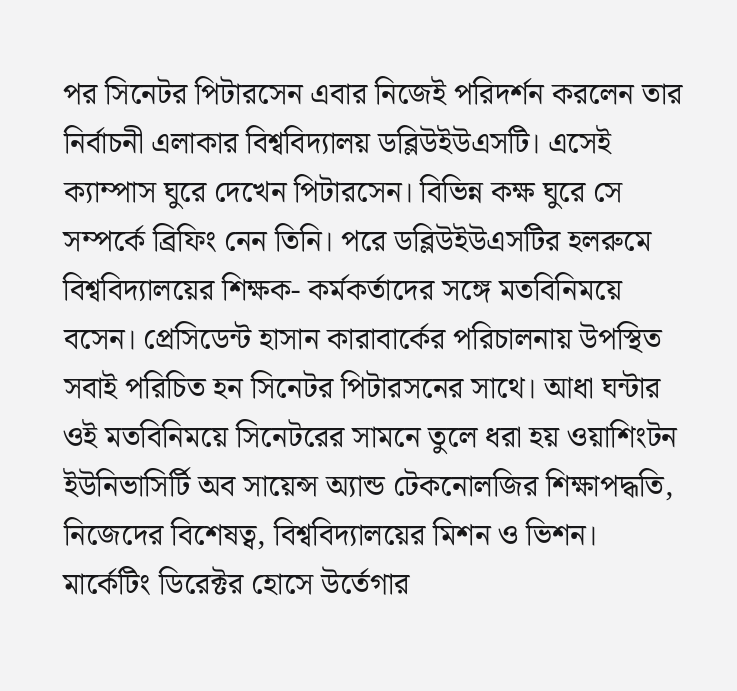পর সিনেটর পিটারসেন এবার নিজেই পরিদর্শন করলেন তার নির্বাচনী এলাকার বিশ্ববিদ্যালয় ডব্লিউইউএসটি। এসেই ক্যাম্পাস ঘুরে দেখেন পিটারসেন। বিভিন্ন কক্ষ ঘুরে সে সম্পর্কে ব্রিফিং নেন তিনি। পরে ডব্লিউইউএসটির হলরুমে বিশ্ববিদ্যালয়ের শিক্ষক- কর্মকর্তাদের সঙ্গে মতবিনিময়ে বসেন। প্রেসিডেন্ট হাসান কারাবার্কের পরিচালনায় উপস্থিত সবাই পরিচিত হন সিনেটর পিটারসনের সাথে। আধা ঘন্টার ওই মতবিনিময়ে সিনেটরের সামনে তুলে ধরা হয় ওয়াশিংটন ইউনিভাসির্টি অব সায়েন্স অ্যান্ড টেকনোলজির শিক্ষাপদ্ধতি, নিজেদের বিশেষত্ব, বিশ্ববিদ্যালয়ের মিশন ও ভিশন। মার্কেটিং ডিরেক্টর হোসে উর্তেগার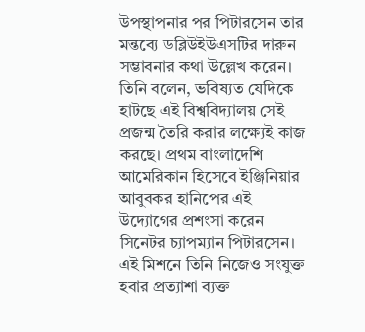উপস্থাপনার পর পিটারসেন তার মন্তব্যে ডব্লিউইউএসটির দারুন সম্ভাবনার কথা উল্লেখ করেন। তিনি বলেন, ভবিষ্যত যেদিকে হাটছে এই বিশ্ববিদ্যালয় সেই প্রজন্ম তৈরি করার লক্ষ্যেই কাজ করছে। প্রথম বাংলাদেশি আমেরিকান হিসেবে ইঞ্জিনিয়ার আবুবকর হানিপের এই উদ্যোগের প্রশংসা করেন সিনেটর চ্যাপম্যান পিটারসেন। এই মিশনে তিনি নিজেও সংযুক্ত হবার প্রত্যাশা ব্যক্ত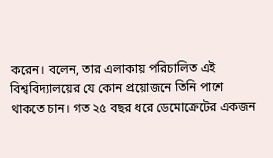করেন। বলেন, তার এলাকায় পরিচালিত এই বিশ্ববিদ্যালয়ের যে কোন প্রয়োজনে তিনি পাশে থাকতে চান। গত ২৫ বছর ধরে ডেমোক্রেটের একজন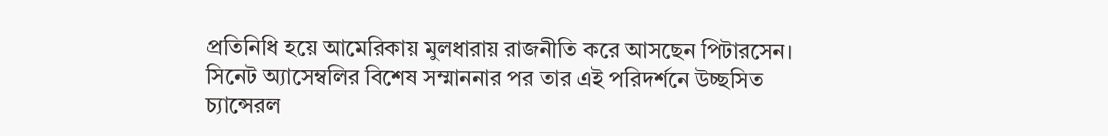প্রতিনিধি হয়ে আমেরিকায় মুলধারায় রাজনীতি করে আসছেন পিটারসেন। সিনেট অ্যাসেম্বলির বিশেষ সম্মাননার পর তার এই পরিদর্শনে উচ্ছসিত চ্যান্সেরল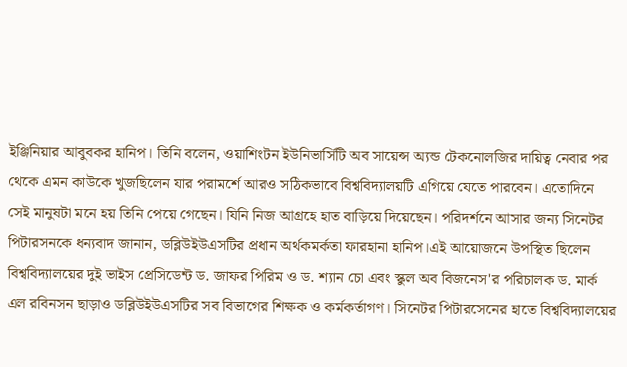ইঞ্জিনিয়ার আবুবকর হানিপ। তিনি বলেন, ওয়াশিংটন ইউনিভার্সিটি অব সায়েন্স অ্যন্ড টেকনোলজির দায়িত্ব নেবার পর থেকে এমন কাউকে খুজছিলেন যার পরামর্শে আরও সঠিকভাবে বিশ্ববিদ্যালয়টি এগিয়ে যেতে পারবেন। এতোদিনে সেই মানুষটা মনে হয় তিনি পেয়ে গেছেন। যিনি নিজ আগ্রহে হাত বাড়িয়ে দিয়েছেন। পরিদর্শনে আসার জন্য সিনেটর পিটারসনকে ধন্যবাদ জানান, ডব্লিউইউএসটির প্রধান অর্থকমর্কতা ফারহানা হানিপ।এই আয়োজনে উপস্থিত ছিলেন বিশ্ববিদ্যালয়ের দুই ভাইস প্রেসিডেন্ট ড. জাফর পিরিম ও ড. শ্যান চো এবং স্কুল অব বিজনেস'র পরিচালক ড. মার্ক এল রবিনসন ছাড়াও ডব্লিউইউএসটির সব বিভাগের শিক্ষক ও কর্মকর্তাগণ। সিনেটর পিটারসেনের হাতে বিশ্ববিদ্যালয়ের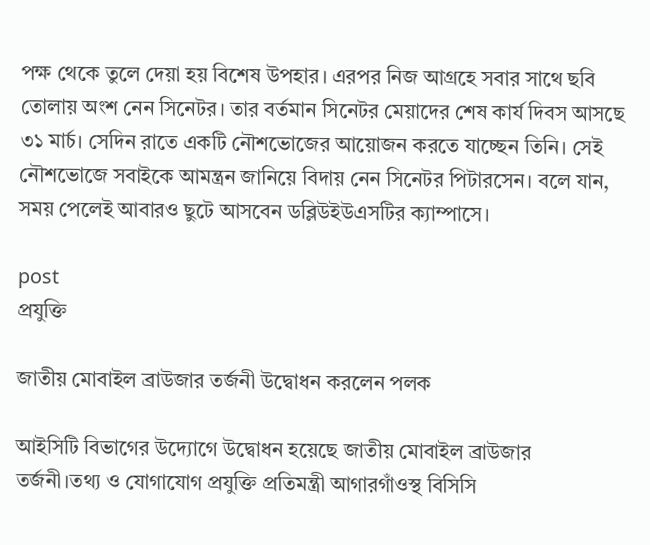পক্ষ থেকে তুলে দেয়া হয় বিশেষ উপহার। এরপর নিজ আগ্রহে সবার সাথে ছবি তোলায় অংশ নেন সিনেটর। তার বর্তমান সিনেটর মেয়াদের শেষ কার্য দিবস আসছে ৩১ মার্চ। সেদিন রাতে একটি নৌশভোজের আয়োজন করতে যাচ্ছেন তিনি। সেই নৌশভোজে সবাইকে আমন্ত্রন জানিয়ে বিদায় নেন সিনেটর পিটারসেন। বলে যান, সময় পেলেই আবারও ছুটে আসবেন ডব্লিউইউএসটির ক্যাম্পাসে।

post
প্রযুক্তি

জাতীয় মোবাইল ব্রাউজার তর্জনী উদ্বোধন করলেন পলক

আইসিটি বিভাগের উদ্যোগে উদ্বোধন হয়েছে জাতীয় মোবাইল ব্রাউজার তর্জনী।তথ্য ও যোগাযোগ প্রযুক্তি প্রতিমন্ত্রী আগারগাঁওস্থ বিসিসি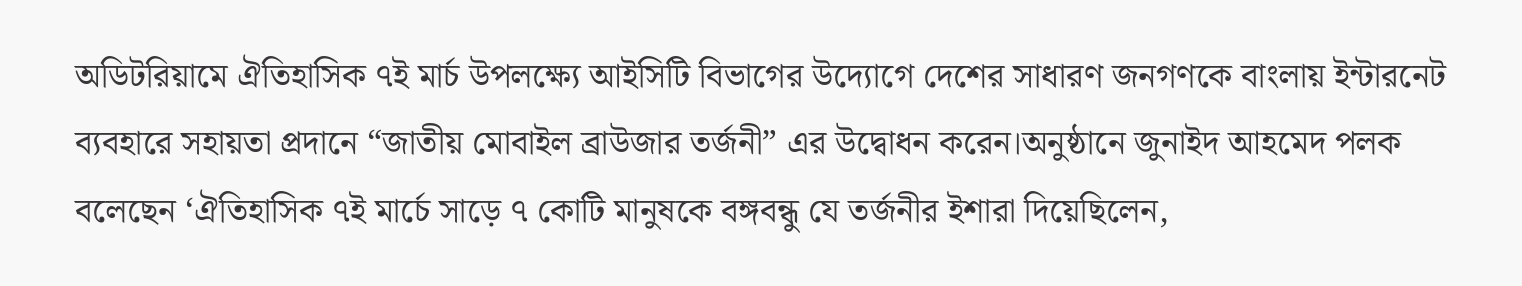অডিটরিয়ামে ঐতিহাসিক ৭ই মার্চ উপলক্ষ্যে আইসিটি বিভাগের উদ্যোগে দেশের সাধারণ জনগণকে বাংলায় ইন্টারনেট ব্যবহারে সহায়তা প্রদানে “জাতীয় মোবাইল ব্রাউজার তর্জনী” এর উদ্বোধন করেন।অনুষ্ঠানে জুনাইদ আহমেদ পলক বলেছেন ‘ঐতিহাসিক ৭ই মার্চে সাড়ে ৭ কোটি মানুষকে বঙ্গবন্ধু যে তর্জনীর ইশারা দিয়েছিলেন,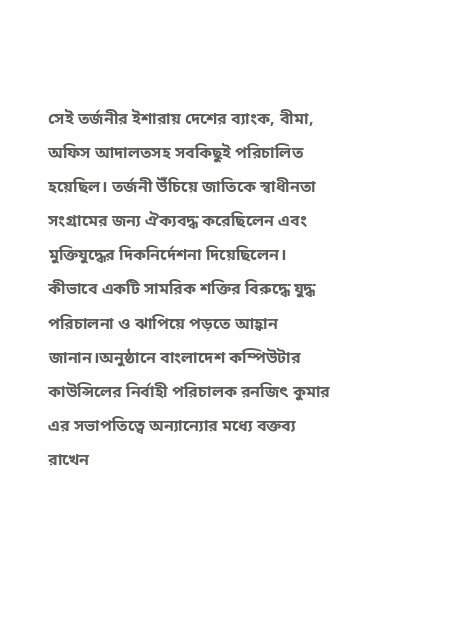সেই তর্জনীর ইশারায় দেশের ব্যাংক, বীমা, অফিস আদালতসহ সবকিছুই পরিচালিত হয়েছিল। তর্জনী উঁচিয়ে জাতিকে স্বাধীনতা সংগ্রামের জন্য ঐক্যবদ্ধ করেছিলেন এবং মুক্তিযুদ্ধের দিকনির্দেশনা দিয়েছিলেন। কীভাবে একটি সামরিক শক্তির বিরুদ্ধে যুদ্ধ পরিচালনা ও ঝাপিয়ে পড়তে আহ্বান জানান।অনুষ্ঠানে বাংলাদেশ কম্পিউটার কাউন্সিলের নির্বাহী পরিচালক রনজিৎ কুমার এর সভাপতিত্বে অন্যান্যোর মধ্যে বক্তব্য রাখেন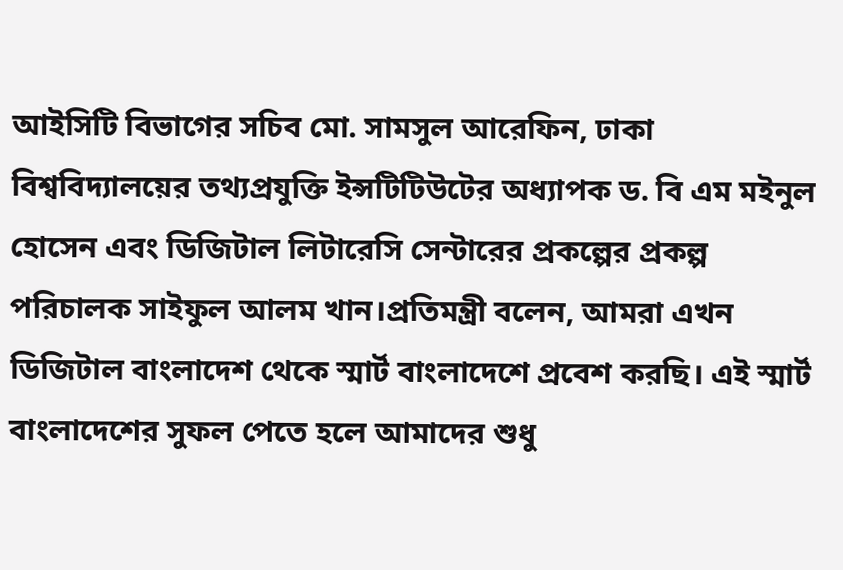আইসিটি বিভাগের সচিব মো. সামসুল আরেফিন, ঢাকা বিশ্ববিদ্যালয়ের তথ্যপ্রযুক্তি ইন্সটিটিউটের অধ্যাপক ড. বি এম মইনুল হোসেন এবং ডিজিটাল লিটারেসি সেন্টারের প্রকল্পের প্রকল্প পরিচালক সাইফুল আলম খান।প্রতিমন্ত্রী বলেন, আমরা এখন ডিজিটাল বাংলাদেশ থেকে স্মার্ট বাংলাদেশে প্রবেশ করছি। এই স্মার্ট বাংলাদেশের সুফল পেতে হলে আমাদের শুধু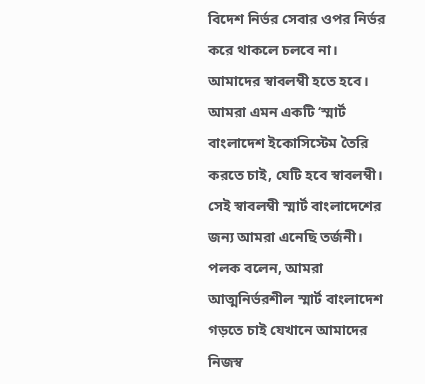বিদেশ নির্ভর সেবার ওপর নির্ভর করে থাকলে চলবে না। আমাদের স্বাবলম্বী হতে হবে। আমরা এমন একটি ‘স্মার্ট বাংলাদেশ ইকোসিস্টেম তৈরি করতে চাই, যেটি হবে স্বাবলম্বী। সেই স্বাবলম্বী স্মার্ট বাংলাদেশের জন্য আমরা এনেছি তর্জনী। পলক বলেন, আমরা আত্মনির্ভরশীল স্মার্ট বাংলাদেশ গড়তে চাই যেখানে আমাদের নিজস্ব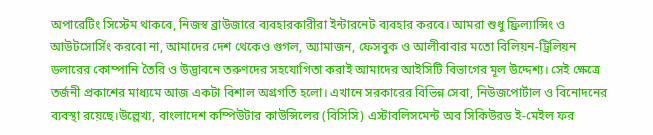অপারেটিং সিস্টেম থাকবে, নিজস্ব ব্রাউজারে ব্যবহারকারীরা ইন্টারনেট ব্যবহার করবে। আমরা শুধু ফ্রিল্যান্সিং ও আউটসোর্সিং করবো না, আমাদের দেশ থেকেও গুগল, অ্যামাজন, ফেসবুক ও আলীবাবার মতো বিলিয়ন-ট্রিলিয়ন ডলারের কোম্পানি তৈরি ও উদ্ভাবনে তরুণদের সহযোগিতা করাই আমাদের আইসিটি বিভাগের মূল উদ্দেশ্য। সেই ক্ষেত্রে তর্জনী প্রকাশের মাধ্যমে আজ একটা বিশাল অগ্রগতি হলো। এখানে সরকারের বিভিন্ন সেবা, নিউজপোর্টাল ও বিনোদনের ব্যবস্থা রয়েছে।উল্লেখ্য, বাংলাদেশ কম্পিউটার কাউন্সিলের (বিসিসি) এস্টাবলিসমেন্ট অব সিকিউরড ই-মেইল ফর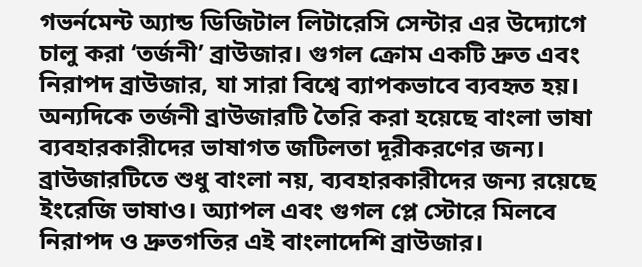গভর্নমেন্ট অ্যান্ড ডিজিটাল লিটারেসি সেন্টার এর উদ্যোগে চালু করা ‘তর্জনী’ ব্রাউজার। গুগল ক্রোম একটি দ্রুত এবং নিরাপদ ব্রাউজার, যা সারা বিশ্বে ব্যাপকভাবে ব্যবহৃত হয়। অন্যদিকে তর্জনী ব্রাউজারটি তৈরি করা হয়েছে বাংলা ভাষা ব্যবহারকারীদের ভাষাগত জটিলতা দূরীকরণের জন্য। ব্রাউজারটিতে শুধু বাংলা নয়, ব্যবহারকারীদের জন্য রয়েছে ইংরেজি ভাষাও। অ্যাপল এবং গুগল প্লে স্টোরে মিলবে নিরাপদ ও দ্রুতগতির এই বাংলাদেশি ব্রাউজার।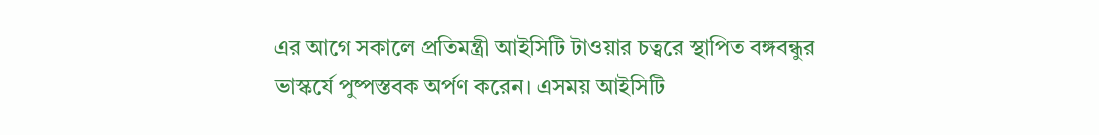এর আগে সকালে প্রতিমন্ত্রী আইসিটি টাওয়ার চত্বরে স্থাপিত বঙ্গবন্ধুর ভাস্কর্যে পুষ্পস্তবক অর্পণ করেন। এসময় আইসিটি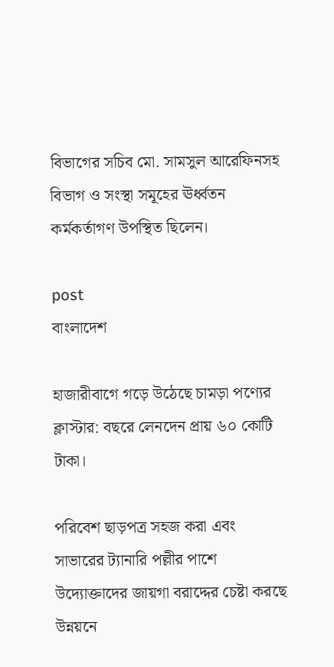বিভাগের সচিব মো. সামসুল আরেফিনসহ বিভাগ ও সংস্থা সমূহের ঊর্ধ্বতন কর্মকর্তাগণ উপস্থিত ছিলেন।

post
বাংলাদেশ

হাজারীবাগে গড়ে উঠেছে চামড়া পণ্যের ক্লাস্টার: বছরে লেনদেন প্রায় ৬০ কোটি টাকা।

পরিবেশ ছাড়পত্র সহজ করা এবং সাভারের ট্যানারি পল্লীর পাশে উদ্যোক্তাদের জায়গা বরাদ্দের চেষ্টা করছে উন্নয়নে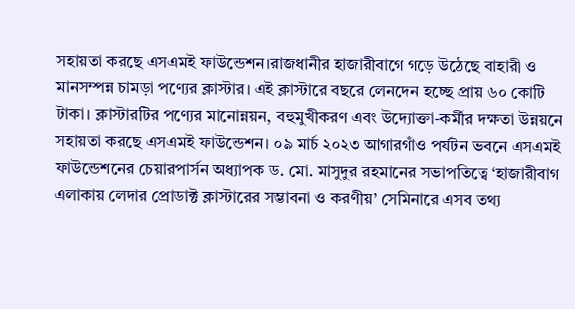সহায়তা করছে এসএমই ফাউন্ডেশন।রাজধানীর হাজারীবাগে গড়ে উঠেছে বাহারী ও মানসম্পন্ন চামড়া পণ্যের ক্লাস্টার। এই ক্লাস্টারে বছরে লেনদেন হচ্ছে প্রায় ৬০ কোটি টাকা। ক্লাস্টারটির পণ্যের মানোন্নয়ন, বহুমুখীকরণ এবং উদ্যোক্তা-কর্মীর দক্ষতা উন্নয়নে সহায়তা করছে এসএমই ফাউন্ডেশন। ০৯ মার্চ ২০২৩ আগারগাঁও পর্যটন ভবনে এসএমই ফাউন্ডেশনের চেয়ারপার্সন অধ্যাপক ড. মো. মাসুদুর রহমানের সভাপতিত্বে ‘হাজারীবাগ এলাকায় লেদার প্রোডাক্ট ক্লাস্টারের সম্ভাবনা ও করণীয়’ সেমিনারে এসব তথ্য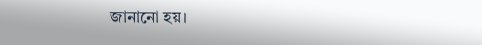জানানো হয়।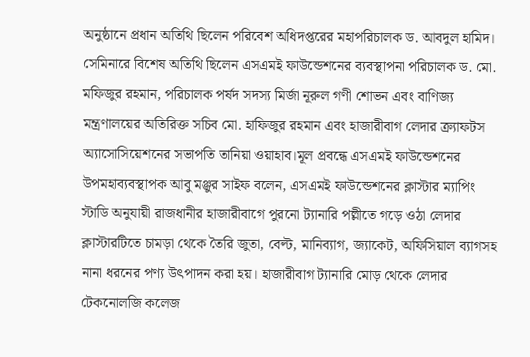অনুষ্ঠানে প্রধান অতিথি ছিলেন পরিবেশ অধিদপ্তরের মহাপরিচালক ড. আবদুল হামিদ। সেমিনারে বিশেষ অতিথি ছিলেন এসএমই ফাউন্ডেশনের ব্যবস্থাপনা পরিচালক ড. মো. মফিজুর রহমান, পরিচালক পর্ষদ সদস্য মির্জা নূরুল গণী শোভন এবং বাণিজ্য মন্ত্রণালয়ের অতিরিক্ত সচিব মো. হাফিজুর রহমান এবং হাজারীবাগ লেদার ক্র্যাফটস অ্যাসোসিয়েশনের সভাপতি তানিয়া ওয়াহাব।মূল প্রবন্ধে এসএমই ফাউন্ডেশনের উপমহাব্যবস্থাপক আবু মঞ্জুর সাইফ বলেন, এসএমই ফাউন্ডেশনের ক্লাস্টার ম্যাপিং স্টাডি অনুযায়ী রাজধানীর হাজারীবাগে পুরনো ট্যানারি পল্লীতে গড়ে ওঠা লেদার ক্লাস্টারটিতে চামড়া থেকে তৈরি জুতা, বেল্ট, মানিব্যাগ, জ্যাকেট, অফিসিয়াল ব্যাগসহ নানা ধরনের পণ্য উৎপাদন করা হয়। হাজারীবাগ ট্যানারি মোড় থেকে লেদার টেকনোলজি কলেজ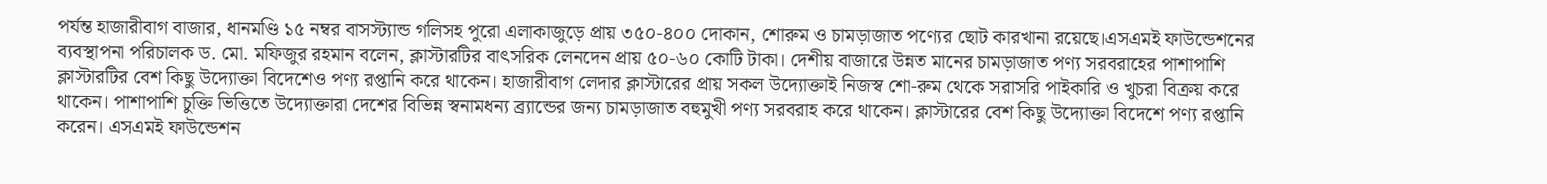পর্যন্ত হাজারীবাগ বাজার, ধানমণ্ডি ১৫ নম্বর বাসস্ট্যান্ড গলিসহ পুরো এলাকাজুড়ে প্রায় ৩৫০-৪০০ দোকান, শোরুম ও চামড়াজাত পণ্যের ছোট কারখানা রয়েছে।এসএমই ফাউন্ডেশনের ব্যবস্থাপনা পরিচালক ড. মো. মফিজুর রহমান বলেন, ক্লাস্টারটির বাৎসরিক লেনদেন প্রায় ৫০-৬০ কোটি টাকা। দেশীয় বাজারে উন্নত মানের চামড়াজাত পণ্য সরবরাহের পাশাপাশি ক্লাস্টারটির বেশ কিছু উদ্যোক্তা বিদেশেও পণ্য রপ্তানি করে থাকেন। হাজারীবাগ লেদার ক্লাস্টারের প্রায় সকল উদ্যোক্তাই নিজস্ব শো-রুম থেকে সরাসরি পাইকারি ও খুচরা বিক্রয় করে থাকেন। পাশাপাশি চুক্তি ভিত্তিতে উদ্যোক্তারা দেশের বিভিন্ন স্বনামধন্য ব্র্যান্ডের জন্য চামড়াজাত বহুমুখী পণ্য সরবরাহ করে থাকেন। ক্লাস্টারের বেশ কিছু উদ্যোক্তা বিদেশে পণ্য রপ্তানি করেন। এসএমই ফাউন্ডেশন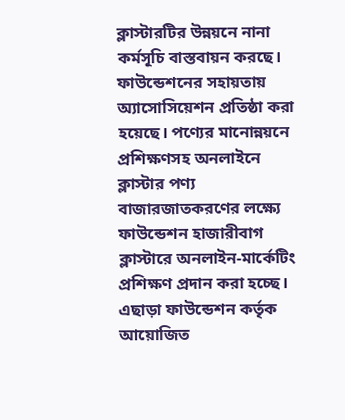ক্লাস্টারটির উন্নয়নে নানা কর্মসূচি বাস্তবায়ন করছে। ফাউন্ডেশনের সহায়তায় অ্যাসোসিয়েশন প্রতিষ্ঠা করা হয়েছে। পণ্যের মানোন্নয়নে প্রশিক্ষণসহ অনলাইনে ক্লাস্টার পণ্য বাজারজাতকরণের লক্ষ্যে ফাউন্ডেশন হাজারীবাগ ক্লাস্টারে অনলাইন-মার্কেটিং প্রশিক্ষণ প্রদান করা হচ্ছে। এছাড়া ফাউন্ডেশন কর্তৃক আয়োজিত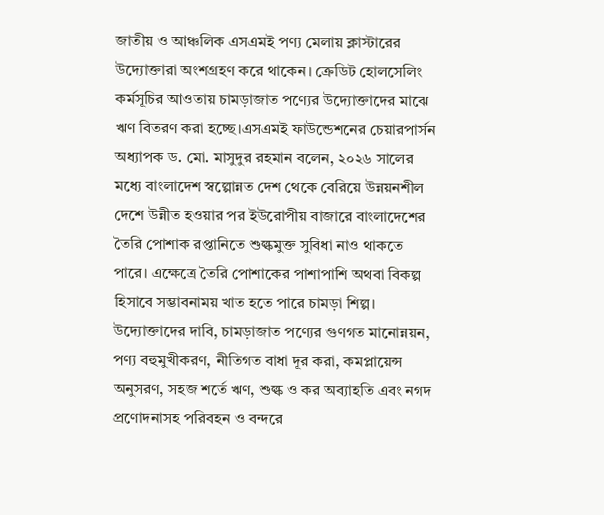জাতীয় ও আঞ্চলিক এসএমই পণ্য মেলায় ক্লাস্টারের উদ্যোক্তারা অংশগ্রহণ করে থাকেন। ক্রেডিট হোলসেলিং কর্মসূচির আওতায় চামড়াজাত পণ্যের উদ্যোক্তাদের মাঝে ঋণ বিতরণ করা হচ্ছে।এসএমই ফাউন্ডেশনের চেয়ারপার্সন অধ্যাপক ড. মো. মাসুদুর রহমান বলেন, ২০২৬ সালের মধ্যে বাংলাদেশ স্বল্পোন্নত দেশ থেকে বেরিয়ে উন্নয়নশীল দেশে উন্নীত হওয়ার পর ইউরোপীয় বাজারে বাংলাদেশের তৈরি পোশাক রপ্তানিতে শুল্কমুক্ত সুবিধা নাও থাকতে পারে। এক্ষেত্রে তৈরি পোশাকের পাশাপাশি অথবা বিকল্প হিসাবে সম্ভাবনাময় খাত হতে পারে চামড়া শিল্প। উদ্যোক্তাদের দাবি, চামড়াজাত পণ্যের গুণগত মানোন্নয়ন, পণ্য বহুমুখীকরণ, নীতিগত বাধা দূর করা, কমপ্লায়েন্স অনুসরণ, সহজ শর্তে ঋণ, শুল্ক ও কর অব্যাহতি এবং নগদ প্রণোদনাসহ পরিবহন ও বন্দরে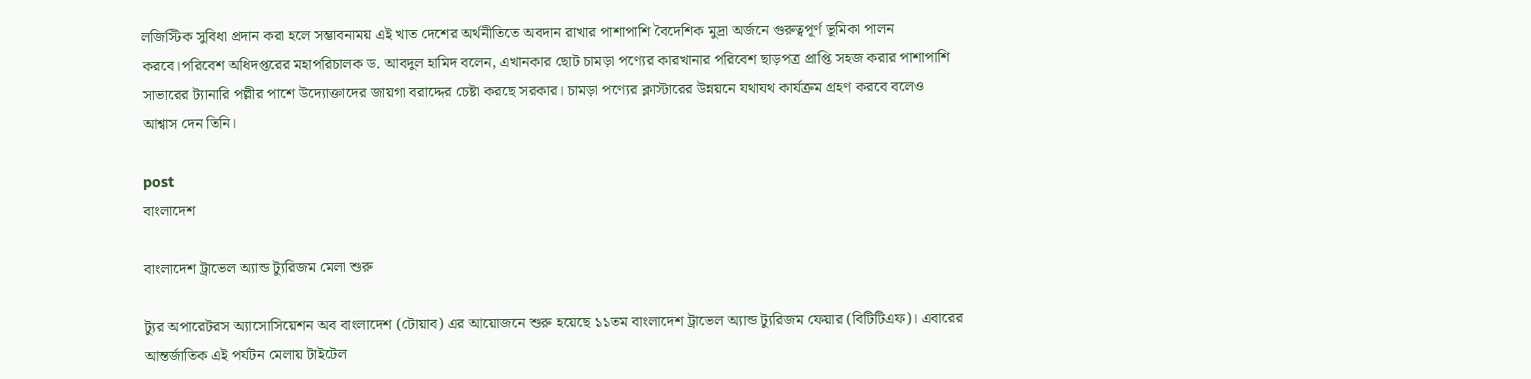লজিস্টিক সুবিধা প্রদান করা হলে সম্ভাবনাময় এই খাত দেশের অর্থনীতিতে অবদান রাখার পাশাপাশি বৈদেশিক মুদ্রা অর্জনে গুরুত্বপূর্ণ ভূমিকা পালন করবে।পরিবেশ অধিদপ্তরের মহাপরিচালক ড. আবদুল হামিদ বলেন, এখানকার ছোট চামড়া পণ্যের কারখানার পরিবেশ ছাড়পত্র প্রাপ্তি সহজ করার পাশাপাশি সাভারের ট্যানারি পল্লীর পাশে উদ্যোক্তাদের জায়গা বরাদ্দের চেষ্টা করছে সরকার। চামড়া পণ্যের ক্লাস্টারের উন্নয়নে যথাযথ কার্যক্রম গ্রহণ করবে বলেও আশ্বাস দেন তিনি।

post
বাংলাদেশ

বাংলাদেশ ট্রাভেল অ্যান্ড ট্যুরিজম মেলা শুরু

ট্যুর অপারেটরস অ্যাসোসিয়েশন অব বাংলাদেশ (টোয়াব) এর আয়োজনে শুরু হয়েছে ১১তম বাংলাদেশ ট্রাভেল অ্যান্ড ট্যুরিজম ফেয়ার (বিটিটিএফ)। এবারের আন্তর্জাতিক এই পর্যটন মেলায় টাইটেল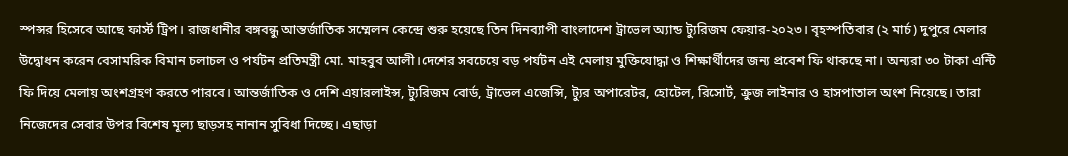স্পন্সর হিসেবে আছে ফার্স্ট ট্রিপ। রাজধানীর বঙ্গবন্ধু আন্তর্জাতিক সম্মেলন কেন্দ্রে শুরু হয়েছে তিন দিনব্যাপী বাংলাদেশ ট্রাভেল অ্যান্ড ট্যুরিজম ফেয়ার-২০২৩। বৃহস্পতিবার (২ মার্চ) দুপুরে মেলার উদ্বোধন করেন বেসামরিক বিমান চলাচল ও পর্যটন প্রতিমন্ত্রী মো. মাহবুব আলী।দেশের সবচেয়ে বড় পর্যটন এই মেলায় মুক্তিযোদ্ধা ও শিক্ষার্থীদের জন্য প্রবেশ ফি থাকছে না। অন্যরা ৩০ টাকা এন্টি ফি দিয়ে মেলায় অংশগ্রহণ করতে পারবে। আন্তর্জাতিক ও দেশি এয়ারলাইন্স, ট্যুরিজম বোর্ড, ট্রাভেল এজেন্সি, ট্যুর অপারেটর, হোটেল, রিসোর্ট, ক্রুজ লাইনার ও হাসপাতাল অংশ নিয়েছে। তারা নিজেদের সেবার উপর বিশেষ মূল্য ছাড়সহ নানান সুবিধা দিচ্ছে। এছাড়া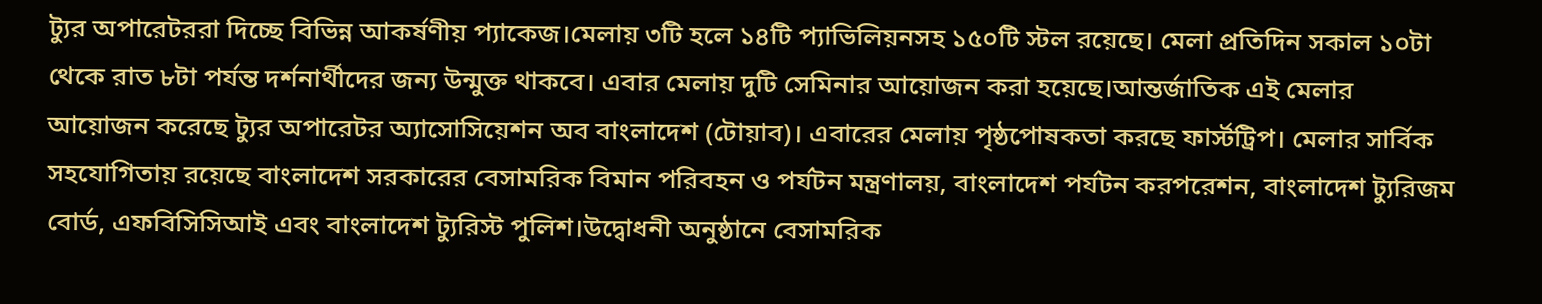ট্যুর অপারেটররা দিচ্ছে বিভিন্ন আকর্ষণীয় প্যাকেজ।মেলায় ৩টি হলে ১৪টি প্যাভিলিয়নসহ ১৫০টি স্টল রয়েছে। মেলা প্রতিদিন সকাল ১০টা থেকে রাত ৮টা পর্যন্ত দর্শনার্থীদের জন্য উন্মুক্ত থাকবে। এবার মেলায় দুটি সেমিনার আয়োজন করা হয়েছে।আন্তর্জাতিক এই মেলার আয়োজন করেছে ট্যুর অপারেটর অ্যাসোসিয়েশন অব বাংলাদেশ (টোয়াব)। এবারের মেলায় পৃষ্ঠপোষকতা করছে ফার্স্টট্রিপ। মেলার সার্বিক সহযোগিতায় রয়েছে বাংলাদেশ সরকারের বেসামরিক বিমান পরিবহন ও পর্যটন মন্ত্রণালয়, বাংলাদেশ পর্যটন করপরেশন, বাংলাদেশ ট্যুরিজম বোর্ড, এফবিসিসিআই এবং বাংলাদেশ ট্যুরিস্ট পুলিশ।উদ্বোধনী অনুষ্ঠানে বেসামরিক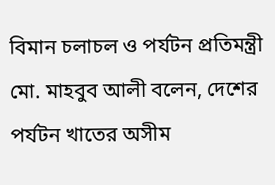বিমান চলাচল ও পর্যটন প্রতিমন্ত্রী মো. মাহবুব আলী বলেন, দেশের পর্যটন খাতের অসীম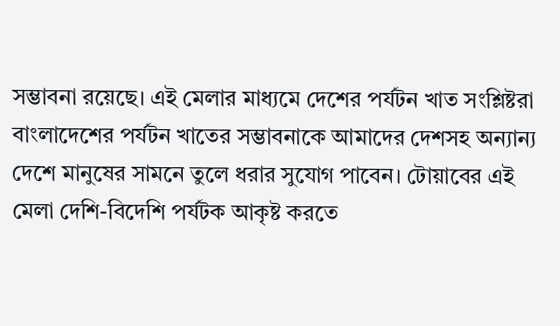সম্ভাবনা রয়েছে। এই মেলার মাধ্যমে দেশের পর্যটন খাত সংশ্লিষ্টরা বাংলাদেশের পর্যটন খাতের সম্ভাবনাকে আমাদের দেশসহ অন্যান্য দেশে মানুষের সামনে তুলে ধরার সুযোগ পাবেন। টোয়াবের এই মেলা দেশি-বিদেশি পর্যটক আকৃষ্ট করতে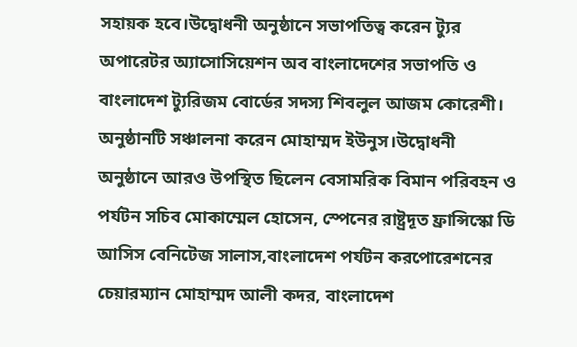সহায়ক হবে।উদ্বোধনী অনুষ্ঠানে সভাপতিত্ব করেন ট্যুর অপারেটর অ্যাসোসিয়েশন অব বাংলাদেশের সভাপতি ও বাংলাদেশ ট্যুরিজম বোর্ডের সদস্য শিবলুল আজম কোরেশী। অনুষ্ঠানটি সঞ্চালনা করেন মোহাম্মদ ইউনুস।উদ্বোধনী অনুষ্ঠানে আরও উপস্থিত ছিলেন বেসামরিক বিমান পরিবহন ও পর্যটন সচিব মোকাম্মেল হোসেন, স্পেনের রাষ্ট্রদূত ফ্রান্সিস্কো ডি আসিস বেনিটেজ সালাস,বাংলাদেশ পর্যটন করপোরেশনের চেয়ারম্যান মোহাম্মদ আলী কদর, বাংলাদেশ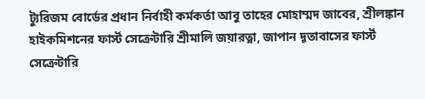ট্যুরিজম বোর্ডের প্রধান নির্বাহী কর্মকর্তা আবু তাহের মোহাম্মদ জাবের, শ্রীলঙ্কান হাইকমিশনের ফার্স্ট সেক্রেটারি শ্রীমালি জয়ারত্না, জাপান দূতাবাসের ফার্স্ট সেক্রেটারি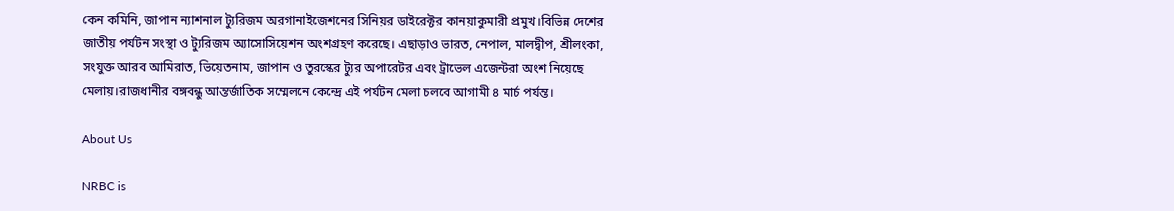কেন কমিনি, জাপান ন্যাশনাল ট্যুরিজম অরগানাইজেশনের সিনিয়র ডাইরেক্টর কানয়াকুমারী প্রমুখ।বিভিন্ন দেশের জাতীয় পর্যটন সংস্থা ও ট্যুরিজম অ্যাসোসিয়েশন অংশগ্রহণ করেছে। এছাড়াও ভারত, নেপাল, মালদ্বীপ, শ্রীলংকা, সংযুক্ত আরব আমিরাত, ভিয়েতনাম, জাপান ও তুরস্কের ট্যুর অপারেটর এবং ট্রাভেল এজেন্টরা অংশ নিয়েছে মেলায়।রাজধানীর বঙ্গবন্ধু আন্তর্জাতিক সম্মেলনে কেন্দ্রে এই পর্যটন মেলা চলবে আগামী ৪ মার্চ পর্যন্ত।

About Us

NRBC is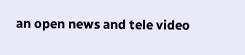an open news and tele video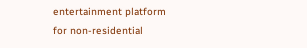entertainment platform for non-residential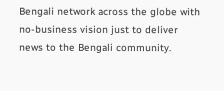Bengali network across the globe with no-business vision just to deliver news to the Bengali community.